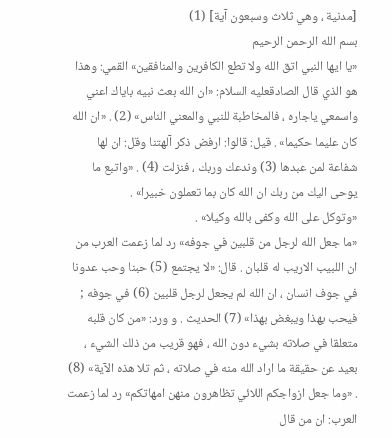[مدنية ، وهي ثلاث وسبعون آية] (1)
بسم الله الرحمن الرحيم
«يا ايها النبي اتق الله ولا تطع الكافرين والمنافقين» القمي: وهذا هو الذي قال الصادقعليه السلام: «ان الله بعث نبيه باياك اعني واسمعي ياجاره ، فالمخاطبة للنبي والمعني الناس» (2) . «ان الله كان عليما حكيما» . قيل: قالوا: ارفض ذكر آلهتنا وقل: ان لها شفاعة لمن عبدها (3) وندعك وربك ، فنزلت (4) . «واتبع ما يوحى اليك من ربك ان الله كان بما تعملون خبيرا» .
«وتوكل على الله وكفى بالله وكيلا» .
«ما جعل الله لرجل من قلبين في جوفه» رد لما زعمت العرب من ان اللبيب الاريب له قلبان . قال: «لا يجتمع (5) حبنا وحب عدونا في جوف انسان ، ان الله لم يجعل لرجل قلبين (6) في جوفه ; فيحب بهذا ويبغض بهذا» (7) الحديث . و ورد: «من كان قلبه متعلقا في صلاته بشيء دون الله ، فهو قريب من ذلك الشيء ، بعيد عن حقيقة ما اراد الله منه في صلاته ، ثم تلا هذه الآية» (8) . «وما جعل ازواجكم اللائي تظاهرون منهن امهاتكم» رد لما زعمت العرب: ان من قال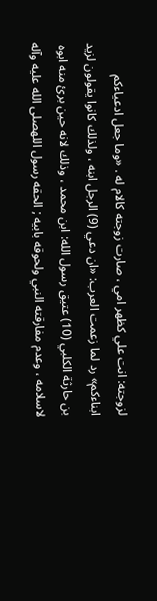لزوجته: انت علي كظهر امي ، صارت زوجته كالام له . «وما جعل ادعياءكم ابناءكم» رد لما زعمت العرب: «ان دعي (9) الرجل ابنه ، ولذلك كانوا يقولون لزيد بن حارثة الكلبي (10) عتيق رسول الله: ابن محمد ، وذلك لانه حين برئ منه ابوه لاسلامه ، وعدم مفارقته النبي ولحوقه بابيه ; الحقه رسول اللهصلى الله عليه وآله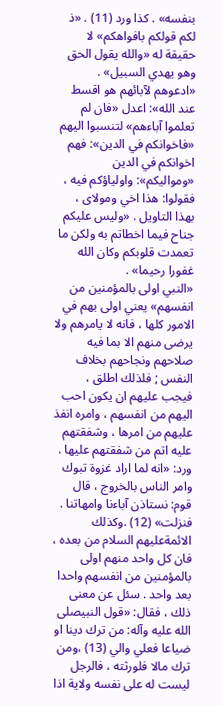بنفسه» . كذا ورد (11) . «ذ لكم قولكم بافواهكم» لا حقيقة له «والله يقول الحق وهو يهدي السبيل» .
«ادعوهم لآبائهم هو اقسط عند الله»: اعدل «فان لم تعلموا آباءهم» لتنسبوا اليهم «فاخوانكم في الدين»: فهم اخوانكم في الدين «ومواليكم»: واولياؤكم فيه ، فقولوا: هذا اخي ومولاى ، بهذا التاويل . «وليس عليكم جناح فيما اخطاتم به ولكن ما تعمدت قلوبكم وكان الله غفورا رحيما» .
«النبي اولى بالمؤمنين من انفسهم» يعني اولى بهم في الامور كلها ، فانه لا يامرهم ولا يرضى منهم الا بما فيه صلاحهم ونجاحهم بخلاف النفس ; فلذلك اطلق ، فيجب عليهم ان يكون احب اليهم من انفسهم ، وامره انفذ عليهم من امرها ، وشفقتهم عليه اتم من شفقتهم عليها . ورد: «انه لما اراد غزوة تبوك وامر الناس بالخروج ، قال قوم: نستاذن آباءنا وامهاتنا . فنزلت» (12) .وكذلك الائمةعليهم السلام من بعده ، فان كل واحد منهم اولى بالمؤمنين من انفسهم واحدا بعد واحد . سئل عن معنى ذلك ، فقال: «قول النبيصلى الله عليه وآله: من ترك دينا او ضياعا فعلي والي (13) ،ومن ترك مالا فلورثته ، فالرجل ليست له على نفسه ولاية اذا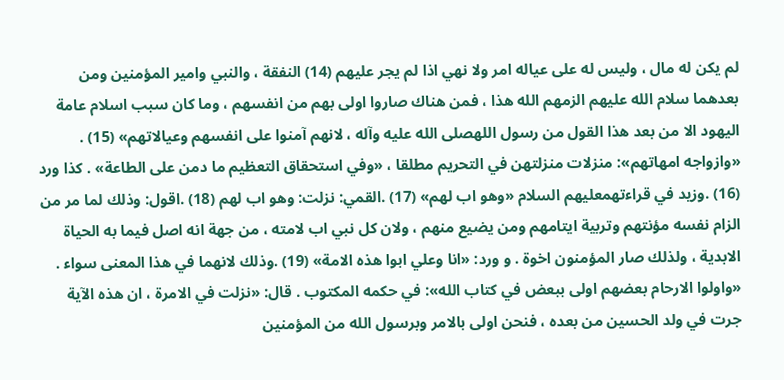لم يكن له مال ، وليس له على عياله امر ولا نهي اذا لم يجر عليهم (14) النفقة ، والنبي وامير المؤمنين ومن بعدهما سلام الله عليهم الزمهم الله هذا ، فمن هناك صاروا اولى بهم من انفسهم ، وما كان سبب اسلام عامة اليهود الا من بعد هذا القول من رسول اللهصلى الله عليه وآله ، لانهم آمنوا على انفسهم وعيالاتهم» (15) . «وازواجه امهاتهم»: منزلات منزلتهن في التحريم مطلقا ، «وفي استحقاق التعظيم ما دمن على الطاعة» . كذا ورد (16) .وزيد في قراءتهمعليهم السلام «وهو اب لهم» (17) .القمي: نزلت: وهو اب لهم (18) .اقول: وذلك لما مر من الزام نفسه مؤنتهم وتربية ايتامهم ومن يضيع منهم ، ولان كل نبي اب لامته ، من جهة انه اصل فيما به الحياة الابدية ، ولذلك صار المؤمنون اخوة . و ورد: «انا وعلي ابوا هذه الامة» (19) .وذلك لانهما في هذا المعنى سواء . «واولوا الارحام بعضهم اولى ببعض في كتاب الله»: في حكمه المكتوب . قال: «نزلت في الامرة ، ان هذه الآية جرت في ولد الحسين من بعده ، فنحن اولى بالامر وبرسول الله من المؤمنين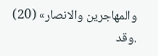والمهاجرين والانصار» (20) .وقد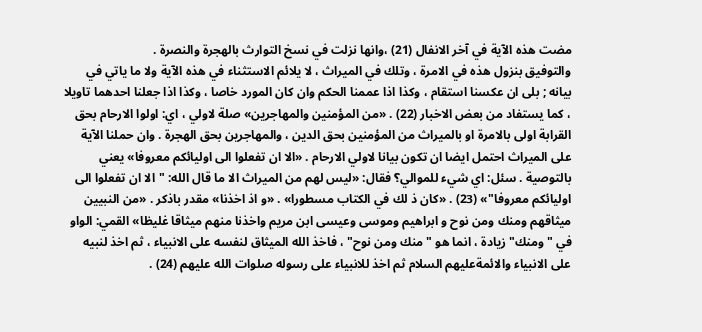مضت هذه الآية في آخر الانفال (21) ،وانها نزلت في نسخ التوارث بالهجرة والنصرة .
والتوفيق بنزول هذه في الامرة ، وتلك في الميراث ، لا يلائم الاستثناء في هذه الآية ولا ما ياتي في بيانه ; بلى ان عكسنا استقام ، وكذا اذا عممنا الحكم وان كان المورد خاصا ، وكذا اذا جعلنا احدهما تاويلا ، كما يستفاد من بعض الاخبار (22) . «من المؤمنين والمهاجرين» صلة لاولي ، اي: اولوا الارحام بحق القرابة اولى بالامرة او بالميراث من المؤمنين بحق الدين ، والمهاجرين بحق الهجرة . وان حملنا الآية على الميراث احتمل ايضا ان تكون بيانا لاولي الارحام . «الا ان تفعلوا الى اوليائكم معروفا» يعني بالتوصية . سئل: اي شيء للموالي؟ فقال: «ليس لهم من الميراث الا ما قال الله: "الا ان تفعلوا الى اوليائكم معروفا"» (23) . «كان ذ لك في الكتاب مسطورا» . «و اذ اخذنا» مقدر باذكر . «من النبيين ميثاقهم ومنك ومن نوح و ابراهيم وموسى وعيسى ابن مريم واخذنا منهم ميثاقا غليظا» القمي: الواو في "ومنك" زيادة ، انما هو "منك ومن نوح" ، فاخذ الله الميثاق لنفسه على الانبياء ، ثم اخذ لنبيه على الانبياء والائمةعليهم السلام ثم اخذ للانبياء على رسوله صلوات الله عليهم (24) .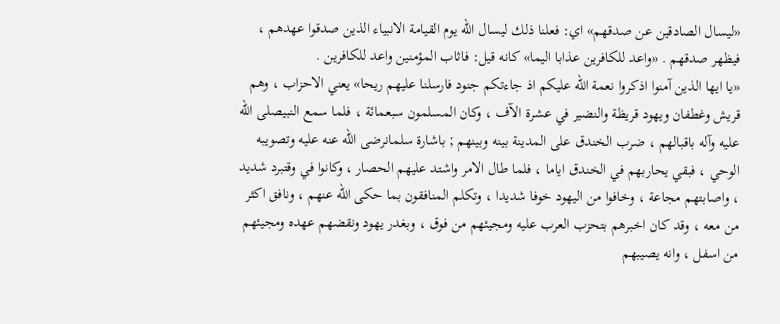«ليسال الصادقين عن صدقهم» اي: فعلنا ذلك ليسال الله يوم القيامة الانبياء الذين صدقوا عهدهم ، فيظهر صدقهم . «واعد للكافرين عذابا اليما» كانه قيل: فاثاب المؤمنين واعد للكافرين .
«يا ايها الذين آمنوا اذكروا نعمة الله عليكم اذ جاءتكم جنود فارسلنا عليهم ريحا» يعني الاحزاب ، وهم قريش وغطفان ويهود قريظة والنضير في عشرة الآف ، وكان المسلمون سبعمائة ، فلما سمع النبيصلى الله عليه وآله باقبالهم ، ضرب الخندق على المدينة بينه وبينهم ; باشارة سلمانرضى الله عنه عليه وتصويبه الوحي ، فبقي يحاربهم في الخندق اياما ، فلما طال الامر واشتد عليهم الحصار ، وكانوا في وقتبرد شديد ، واصابتهم مجاعة ، وخافوا من اليهود خوفا شديدا ، وتكلم المنافقون بما حكى الله عنهم ، ونافق اكثر من معه ، وقد كان اخبرهم بتحزب العرب عليه ومجيئهم من فوق ، وبغدر يهود ونقضهم عهده ومجيئهم من اسفل ، وانه يصيبهم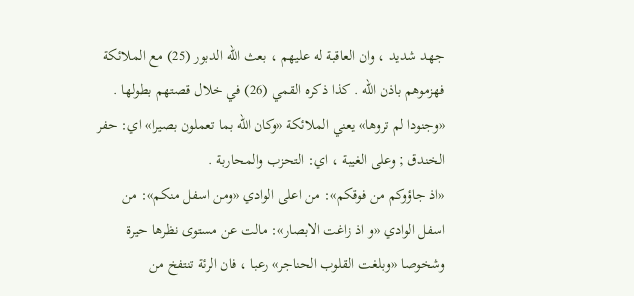جهد شديد ، وان العاقبة له عليهم ، بعث الله الدبور (25) مع الملائكة فهزموهم باذن الله . كذا ذكره القمي (26) في خلال قصتهم بطولها . «وجنودا لم تروها» يعني الملائكة «وكان الله بما تعملون بصيرا» اي: حفر الخندق ; وعلى الغيبة ، اي: التحزب والمحاربة .
«اذ جاؤوكم من فوقكم»: من اعلى الوادي «ومن اسفل منكم»: من اسفل الوادي «و اذ زاغت الابصار»: مالت عن مستوى نظرها حيرة وشخوصا «وبلغت القلوب الحناجر» رعبا ، فان الرئة تنتفخ من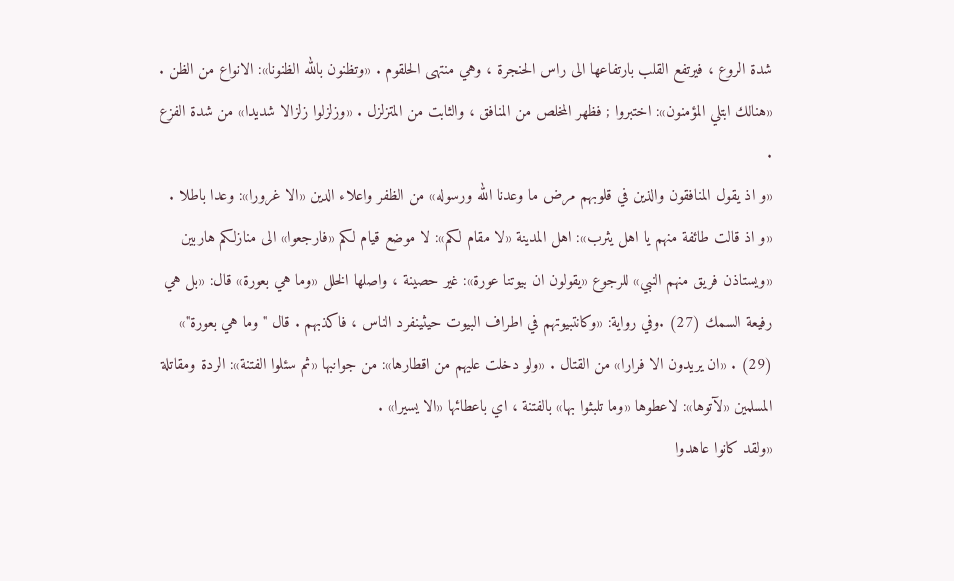شدة الروع ، فيرتفع القلب بارتفاعها الى راس الحنجرة ، وهي منتهى الحلقوم . «وتظنون بالله الظنونا»: الانواع من الظن .
«هنالك ابتلي المؤمنون»: اختبروا ; فظهر المخلص من المنافق ، والثابت من المتزلزل . «وزلزلوا زلزالا شديدا» من شدة الفزع .
«و اذ يقول المنافقون والذين في قلوبهم مرض ما وعدنا الله ورسوله» من الظفر واعلاء الدين «الا غرورا»: وعدا باطلا .
«و اذ قالت طائفة منهم يا اهل يثرب»: اهل المدينة «لا مقام لكم»: لا موضع قيام لكم «فارجعوا» الى منازلكم هاربين «ويستاذن فريق منهم النبي» للرجوع «يقولون ان بيوتنا عورة»: غير حصينة ، واصلها الخلل «وما هي بعورة» قال: «بل هي رفيعة السمك (27) .وفي رواية: «وكانتبيوتهم في اطراف البيوت حيثينفرد الناس ، فاكذبهم . قال "وما هي بعورة"» (29) . «ان يريدون الا فرارا» من القتال . «ولو دخلت عليهم من اقطارها»: من جوانبها «ثم سئلوا الفتنة»: الردة ومقاتلة المسلمين «لآتوها»: لاعطوها «وما تلبثوا بها» بالفتنة ، اي باعطائها «الا يسيرا» .
«ولقد كانوا عاهدوا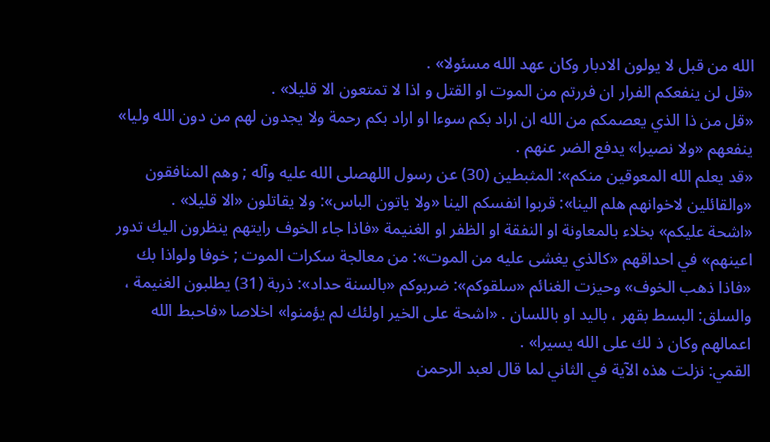الله من قبل لا يولون الادبار وكان عهد الله مسئولا» .
«قل لن ينفعكم الفرار ان فررتم من الموت او القتل و اذا لا تمتعون الا قليلا» .
«قل من ذا الذي يعصمكم من الله ان اراد بكم سوءا او اراد بكم رحمة ولا يجدون لهم من دون الله وليا» ينفعهم «ولا نصيرا» يدفع الضر عنهم .
«قد يعلم الله المعوقين منكم»: المثبطين (30) عن رسول اللهصلى الله عليه وآله ; وهم المنافقون «والقائلين لاخوانهم هلم الينا»: قربوا انفسكم الينا «ولا ياتون الباس»: ولا يقاتلون «الا قليلا» .
«اشحة عليكم» بخلاء بالمعاونة او النفقة او الظفر او الغنيمة «فاذا جاء الخوف رايتهم ينظرون اليك تدور اعينهم» في احداقهم «كالذي يغشى عليه من الموت»: من معالجة سكرات الموت ; خوفا ولواذا بك «فاذا ذهب الخوف» وحيزت الغنائم «سلقوكم»: ضربوكم «بالسنة حداد»: ذربة (31) يطلبون الغنيمة ، والسلق: البسط بقهر ، باليد او باللسان . «اشحة على الخير اولئك لم يؤمنوا» اخلاصا «فاحبط الله اعمالهم وكان ذ لك على الله يسيرا» .
القمي: نزلت هذه الآية في الثاني لما قال لعبد الرحمن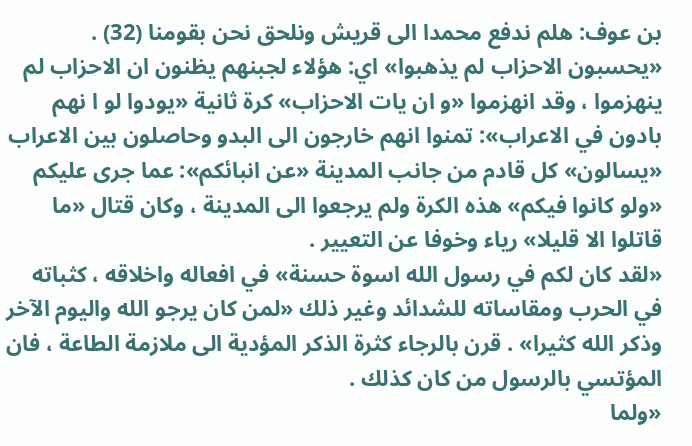بن عوف: هلم ندفع محمدا الى قريش ونلحق نحن بقومنا (32) . «يحسبون الاحزاب لم يذهبوا» اي: هؤلاء لجبنهم يظنون ان الاحزاب لم ينهزموا ، وقد انهزموا «و ان يات الاحزاب» كرة ثانية «يودوا لو ا نهم بادون في الاعراب»: تمنوا انهم خارجون الى البدو وحاصلون بين الاعراب «يسالون» كل قادم من جانب المدينة «عن انبائكم»: عما جرى عليكم «ولو كانوا فيكم» هذه الكرة ولم يرجعوا الى المدينة ، وكان قتال «ما قاتلوا الا قليلا» رياء وخوفا عن التعيير .
«لقد كان لكم في رسول الله اسوة حسنة» في افعاله واخلاقه ، كثباته في الحرب ومقاساته للشدائد وغير ذلك «لمن كان يرجو الله واليوم الآخر وذكر الله كثيرا» . قرن بالرجاء كثرة الذكر المؤدية الى ملازمة الطاعة ، فان المؤتسي بالرسول من كان كذلك .
«ولما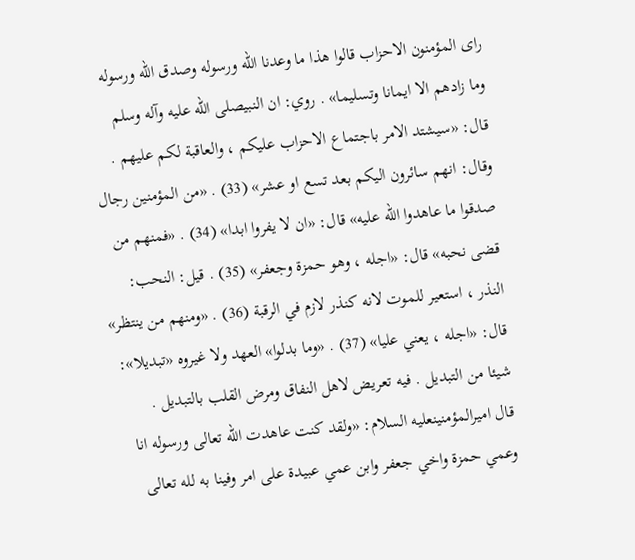راى المؤمنون الاحزاب قالوا هذا ما وعدنا الله ورسوله وصدق الله ورسوله وما زادهم الا ايمانا وتسليما» . روي: ان النبيصلى الله عليه وآله وسلم قال: «سيشتد الامر باجتماع الاحزاب عليكم ، والعاقبة لكم عليهم . وقال: انهم سائرون اليكم بعد تسع او عشر» (33) . «من المؤمنين رجال صدقوا ما عاهدوا الله عليه» قال: «ان لا يفروا ابدا» (34) . «فمنهم من قضى نحبه» قال: «اجله ، وهو حمزة وجعفر» (35) . قيل: النحب: النذر ، استعير للموت لانه كنذر لازم في الرقبة (36) . «ومنهم من ينتظر» قال: «اجله ، يعني عليا» (37) . «وما بدلوا» العهد ولا غيروه «تبديلا»: شيئا من التبديل . فيه تعريض لاهل النفاق ومرض القلب بالتبديل .
قال اميرالمؤمنينعليه السلام: «ولقد كنت عاهدت الله تعالى ورسوله انا وعمي حمزة واخي جعفر وابن عمي عبيدة على امر وفينا به لله تعالى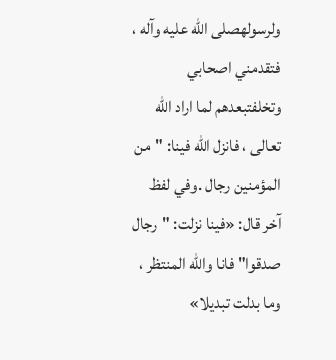ولرسولهصلى الله عليه وآله ، فتقدمني اصحابي وتخلفتبعدهم لما اراد الله تعالى ، فانزل الله فينا: "من المؤمنين رجال .وفي لفظ آخر قال: «فينا نزلت: "رجال صدقوا" فانا والله المنتظر ، وما بدلت تبديلا»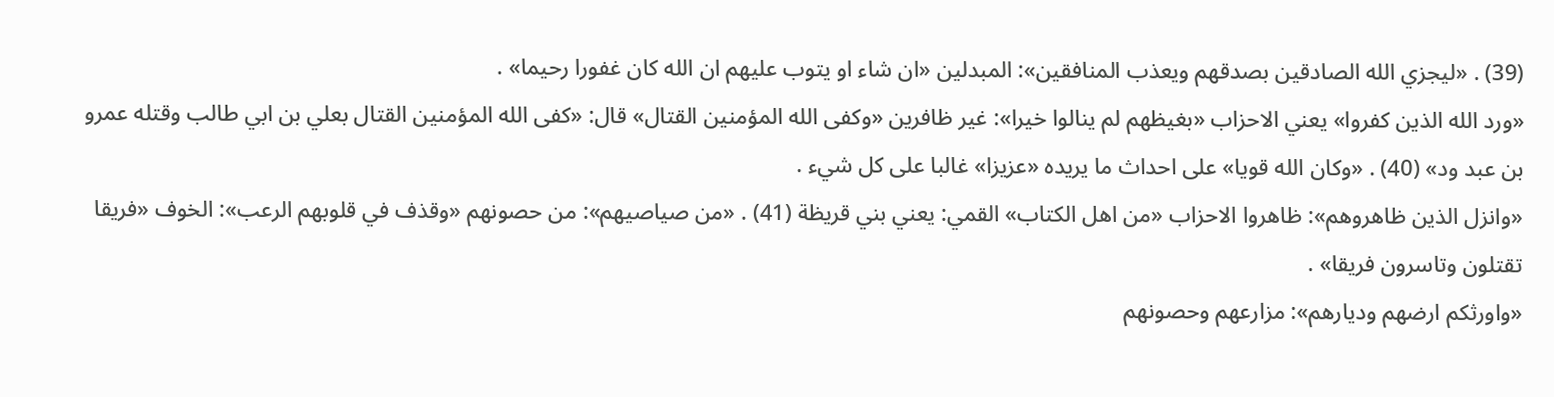(39) . «ليجزي الله الصادقين بصدقهم ويعذب المنافقين»: المبدلين «ان شاء او يتوب عليهم ان الله كان غفورا رحيما» .
«ورد الله الذين كفروا» يعني الاحزاب «بغيظهم لم ينالوا خيرا»: غير ظافرين «وكفى الله المؤمنين القتال» قال: «كفى الله المؤمنين القتال بعلي بن ابي طالب وقتله عمرو بن عبد ود» (40) . «وكان الله قويا» على احداث ما يريده «عزيزا» غالبا على كل شيء .
«وانزل الذين ظاهروهم»: ظاهروا الاحزاب «من اهل الكتاب» القمي: يعني بني قريظة (41) . «من صياصيهم»: من حصونهم «وقذف في قلوبهم الرعب»: الخوف «فريقا تقتلون وتاسرون فريقا» .
«واورثكم ارضهم وديارهم»: مزارعهم وحصونهم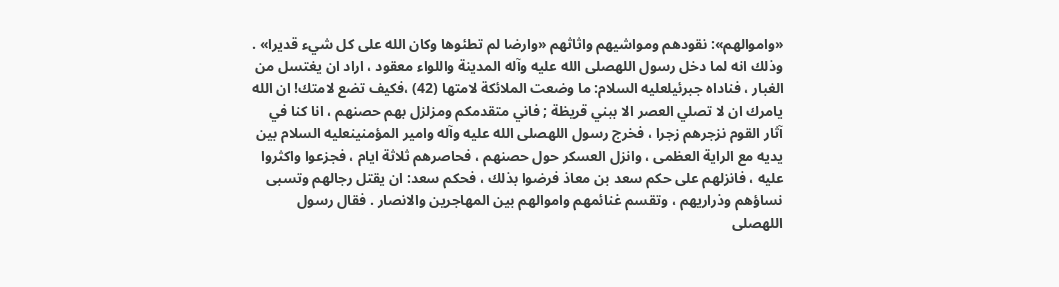«واموالهم»: نقودهم ومواشيهم واثاثهم «وارضا لم تطئوها وكان الله على كل شيء قديرا» . وذلك انه لما دخل رسول اللهصلى الله عليه وآله المدينة واللواء معقود ، اراد ان يغتسل من الغبار ، فناداه جبرئيلعليه السلام: ما وضعت الملائكة لامتها (42) ،فكيف تضع لامتك! ان الله يامرك ان لا تصلي العصر الا ببني قريظة ; فاني متقدمكم ومزلزل بهم حصنهم ، انا كنا في آثار القوم نزجرهم زجرا ، فخرج رسول اللهصلى الله عليه وآله وامير المؤمنينعليه السلام بين يديه مع الراية العظمى ، وانزل العسكر حول حصنهم ، فحاصرهم ثلاثة ايام ، فجزعوا واكثروا عليه ، فانزلهم على حكم سعد بن معاذ فرضوا بذلك ، فحكم سعد: ان يقتل رجالهم وتسبى نساؤهم وذراريهم ، وتقسم غنائمهم واموالهم بين المهاجرين والانصار . فقال رسول اللهصلى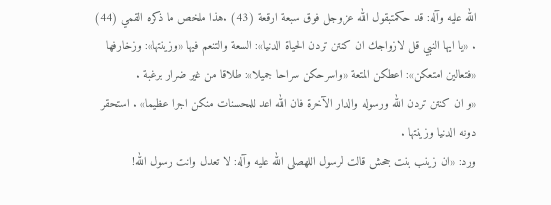الله عليه وآله: قد حكمتبقول الله عزوجل فوق سبعة ارقعة (43) .هذا ملخص ما ذكره القمي (44) . «يا ايها النبي قل لازواجك ان كنتن تردن الحياة الدنيا»: السعة والتنعم فيها «وزينتها»: وزخارفها «فتعالين امتعكن»: اعطكن المتعة «واسرحكن سراحا جميلا»: طلاقا من غير ضرار برغبة .
«و ان كنتن تردن الله ورسوله والدار الآخرة فان الله اعد للمحسنات منكن اجرا عظيما» . استحقر دونه الدنيا وزينتها .
ورد: «ان زينب بنت جحش قالت لرسول اللهصلى الله عليه وآله: لا تعدل وانت رسول الله!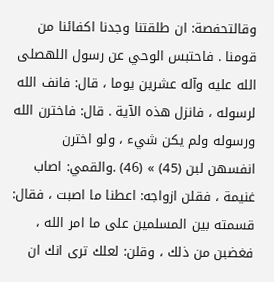وقالتحفصة: ان طلقتنا وجدنا اكفائنا من قومنا . فاحتبس الوحي عن رسول اللهصلى الله عليه وآله عشرين يوما ، قال: فانف الله لرسوله ، فانزل هذه الآية . قال: فاخترن الله ورسوله ولم يكن شيء ، ولو اخترن انفسهن لبن (45) » (46) .والقمي: اصاب غنيمة ، فقلن ازواجه: اعطنا ما اصبت ، فقال: قسمته بين المسلمين على ما امر الله ، فغضبن من ذلك ، وقلن: لعلك ترى انك ان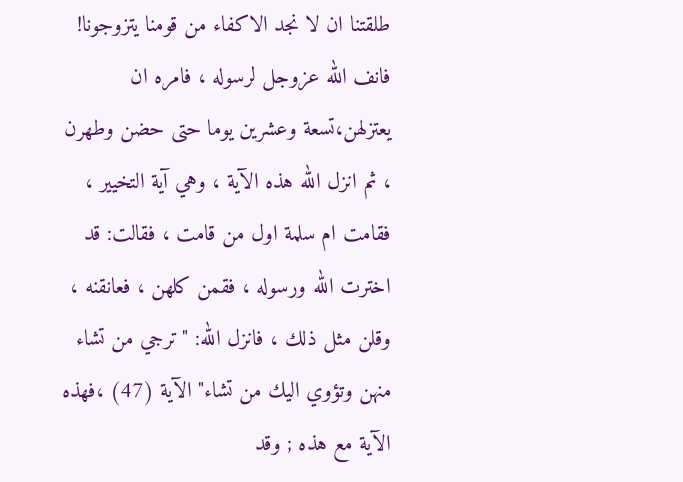طلقتنا ان لا نجد الاكفاء من قومنا يتزوجونا! فانف الله عزوجل لرسوله ، فامره ان يعتزلهن،تسعة وعشرين يوما حتى حضن وطهرن ، ثم انزل الله هذه الآية ، وهي آية التخيير ، فقامت ام سلمة اول من قامت ، فقالت: قد اخترت الله ورسوله ، فقمن كلهن ، فعانقنه ، وقلن مثل ذلك ، فانزل الله: "ترجي من تشاء منهن وتؤوي اليك من تشاء" الآية (47) ،فهذه الآية مع هذه ; وقد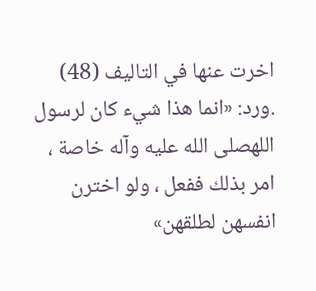اخرت عنها في التاليف (48) .ورد: «انما هذا شيء كان لرسول اللهصلى الله عليه وآله خاصة ، امر بذلك ففعل ، ولو اخترن انفسهن لطلقهن»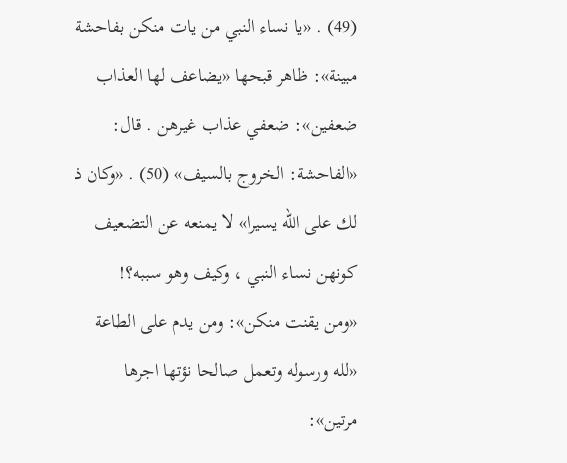(49) . «يا نساء النبي من يات منكن بفاحشة مبينة»: ظاهر قبحها «يضاعف لها العذاب ضعفين»: ضعفي عذاب غيرهن . قال: «الفاحشة: الخروج بالسيف» (50) . «وكان ذ لك على الله يسيرا» لا يمنعه عن التضعيف كونهن نساء النبي ، وكيف وهو سببه؟!
«ومن يقنت منكن»: ومن يدم على الطاعة «لله ورسوله وتعمل صالحا نؤتها اجرها مرتين»: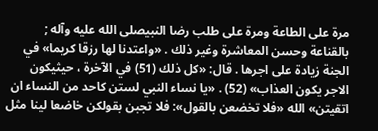مرة على الطاعة ومرة على طلب رضا النبيصلى الله عليه وآله ; بالقناعة وحسن المعاشرة وغير ذلك . «واعتدنا لها رزقا كريما» في الجنة زيادة على اجرها . قال: «كل ذلك (51) في الآخرة ، حيثيكون الاجر يكون العذاب» (52) . «يا نساء النبي لستن كاحد من النساء ان اتقيتن» الله «فلا تخضعن بالقول»: فلا تجبن بقولكن خاضعا لينا مثل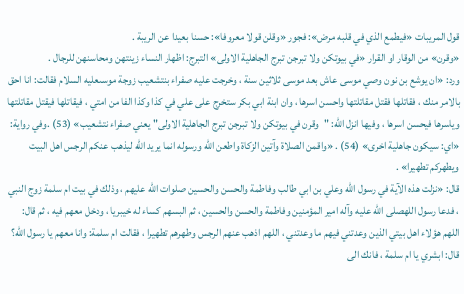قول المريبات «فيطمع الذي في قلبه مرض»: فجور «وقلن قولا معروفا»: حسنا بعيدا عن الريبة .
«وقرن» من الوقار او القرار «في بيوتكن ولا تبرجن تبرج الجاهلية الاولى» التبرج: اظهار النساء زينتهن ومحاسنهن للرجال .
ورد: «ان يوشع بن نون وصي موسى عاش بعد موسى ثلاثين سنة ، وخرجت عليه صفراء بنتشعيب زوجة موسىعليه السلام فقالت: انا احق بالامر منك ، فقاتلها فقتل مقاتلتها واحسن اسرها ، وان ابنة ابي بكر ستخرج على علي في كذا وكذا الفا من امتي ، فيقاتلها فيقتل مقاتلتها وياسرها فيحسن اسرها ، وفيها انزل الله: "وقرن في بيوتكن ولا تبرجن تبرج الجاهلية الاولى" يعني صفراء نتشعيب» (53) .وفي رواية: «اي: سيكون جاهلية اخرى» (54) . «واقمن الصلاة وآتين الزكاة واطعن الله ورسوله انما يريد الله ليذهب عنكم الرجس اهل البيت ويطهركم تطهيرا» .
قال: «نزلت هذه الآية في رسول الله وعلي بن ابي طالب وفاطمة والحسن والحسين صلوات الله عليهم ، وذلك في بيت ام سلمة زوج النبي ، فدعا رسول اللهصلى الله عليه وآله امير المؤمنين وفاطمة والحسن والحسين ، ثم البسهم كساء له خيبريا ، ودخل معهم فيه ، ثم قال: اللهم هؤلاء اهل بيتي الذين وعدتني فيهم ما وعدتني ، اللهم اذهب عنهم الرجس وطهرهم تطهيرا ، فقالت ام سلمة: وانا معهم يا رسول الله؟ قال: ابشري يا ام سلمة ، فانك الى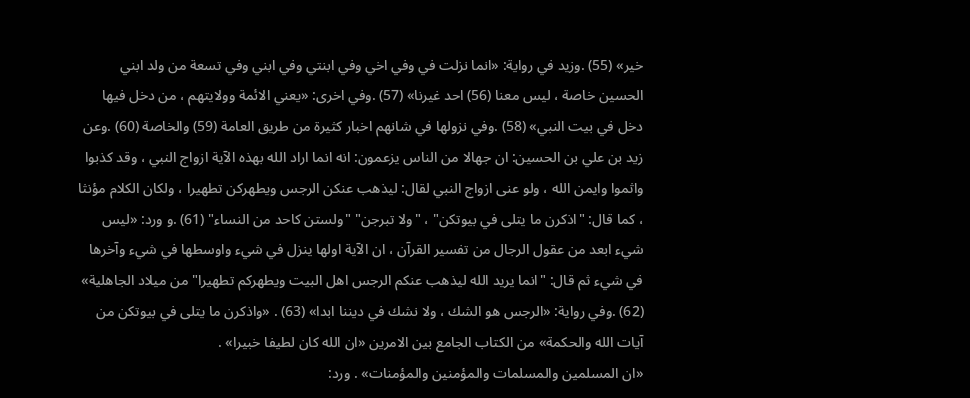خير» (55) .وزيد في رواية: «انما نزلت في وفي اخي وفي ابنتي وفي ابني وفي تسعة من ولد ابني الحسين خاصة ، ليس معنا (56) احد غيرنا» (57) .وفي اخرى: «يعني الائمة وولايتهم ، من دخل فيها دخل في بيت النبي» (58) .وفي نزولها في شانهم اخبار كثيرة من طريق العامة (59) والخاصة (60) .وعن زيد بن علي بن الحسين: ان جهالا من الناس يزعمون: انه انما اراد الله بهذه الآية ازواج النبي ، وقد كذبوا واثموا وايمن الله ، ولو عنى ازواج النبي لقال: ليذهب عنكن الرجس ويطهركن تطهيرا ، ولكان الكلام مؤنثا ، كما قال: "اذكرن ما يتلى في بيوتكن" ، "ولا تبرجن" "ولستن كاحد من النساء" (61) .و ورد: «ليس شيء ابعد من عقول الرجال من تفسير القرآن ، ان الآية اولها ينزل في شيء واوسطها في شيء وآخرها في شيء ثم قال: "انما يريد الله ليذهب عنكم الرجس اهل البيت ويطهركم تطهيرا" من ميلاد الجاهلية» (62) .وفي رواية: «الرجس هو الشك ، ولا نشك في ديننا ابدا» (63) . «واذكرن ما يتلى في بيوتكن من آيات الله والحكمة» من الكتاب الجامع بين الامرين «ان الله كان لطيفا خبيرا» .
«ان المسلمين والمسلمات والمؤمنين والمؤمنات» . ورد: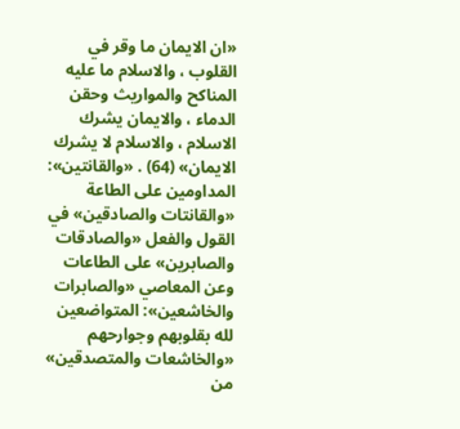«ان الايمان ما وقر في القلوب ، والاسلام ما عليه المناكح والمواريث وحقن الدماء ، والايمان يشرك الاسلام ، والاسلام لا يشرك الايمان» (64) . «والقانتين»: المداومين على الطاعة «والقانتات والصادقين» في القول والفعل «والصادقات والصابرين» على الطاعات وعن المعاصي «والصابرات والخاشعين»: المتواضعين لله بقلوبهم وجوارحهم «والخاشعات والمتصدقين» من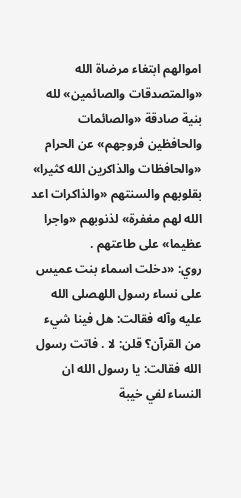اموالهم ابتغاء مرضاة الله «والمتصدقات والصائمين» لله بنية صادقة «والصائمات والحافظين فروجهم» عن الحرام «والحافظات والذاكرين الله كثيرا» بقلوبهم والسنتهم «والذاكرات اعد الله لهم مغفرة» لذنوبهم «واجرا عظيما» على طاعتهم .
روي: «دخلت اسماء بنت عميس على نساء رسول اللهصلى الله عليه وآله فقالت: هل فينا شيء من القرآن؟ قلن: لا . فاتت رسول الله فقالت: يا رسول الله ان النساء لفي خيبة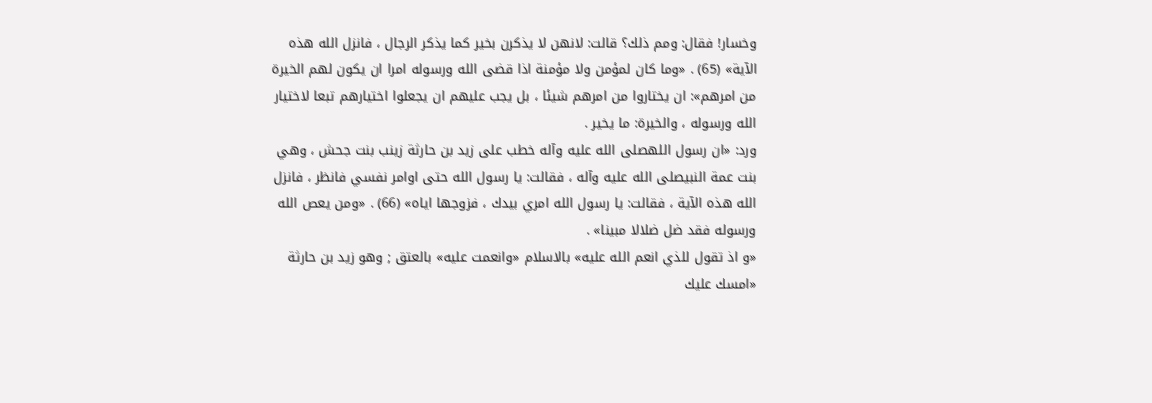وخسار! فقال: ومم ذلك؟ قالت: لانهن لا يذكرن بخير كما يذكر الرجال ، فانزل الله هذه الآية» (65) . «وما كان لمؤمن ولا مؤمنة اذا قضى الله ورسوله امرا ان يكون لهم الخيرة من امرهم»: ان يختاروا من امرهم شيئا ، بل يجب عليهم ان يجعلوا اختيارهم تبعا لاختيار الله ورسوله ، والخيرة: ما يخير .
ورد: «ان رسول اللهصلى الله عليه وآله خطب على زيد بن حارثة زينب بنت جحش ، وهي بنت عمة النبيصلى الله عليه وآله ، فقالت: يا رسول الله حتى اوامر نفسي فانظر ، فانزل الله هذه الآية ، فقالت: يا رسول الله امري بيدك ، فزوجها اياه» (66) . «ومن يعص الله ورسوله فقد ضل ضلالا مبينا» .
«و اذ تقول للذي انعم الله عليه» بالاسلام «وانعمت عليه» بالعتق ; وهو زيد بن حارثة «امسك عليك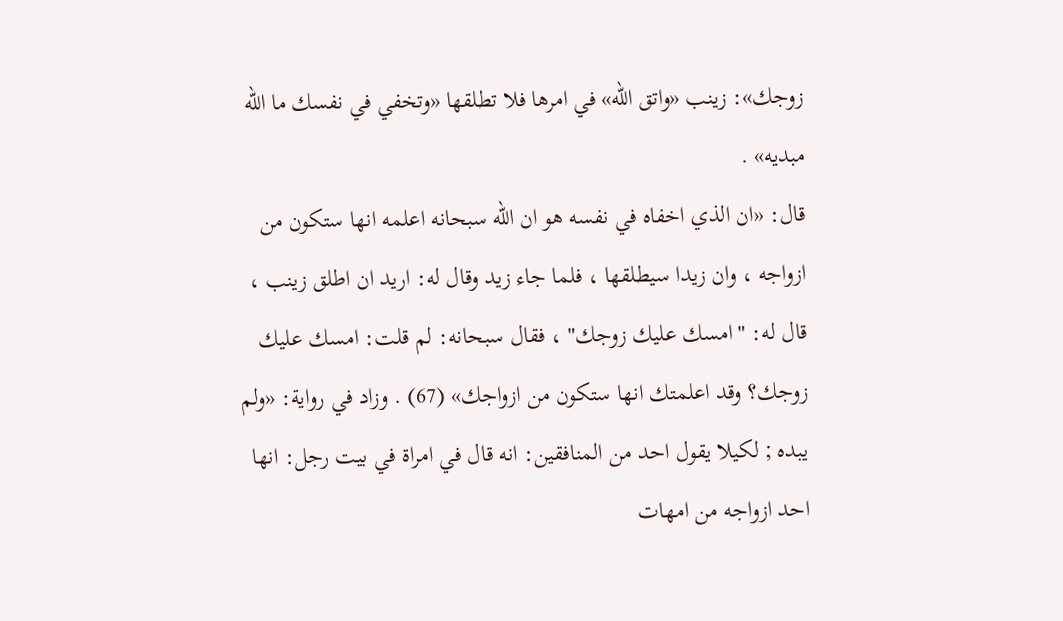زوجك»: زينب «واتق الله» في امرها فلا تطلقها «وتخفي في نفسك ما الله مبديه» .
قال: «ان الذي اخفاه في نفسه هو ان الله سبحانه اعلمه انها ستكون من ازواجه ، وان زيدا سيطلقها ، فلما جاء زيد وقال له: اريد ان اطلق زينب ، قال له: "امسك عليك زوجك" ، فقال سبحانه: لم قلت: امسك عليك زوجك؟ وقد اعلمتك انها ستكون من ازواجك» (67) . وزاد في رواية: «ولم يبده ; لكيلا يقول احد من المنافقين: انه قال في امراة في بيت رجل: انها احد ازواجه من امهات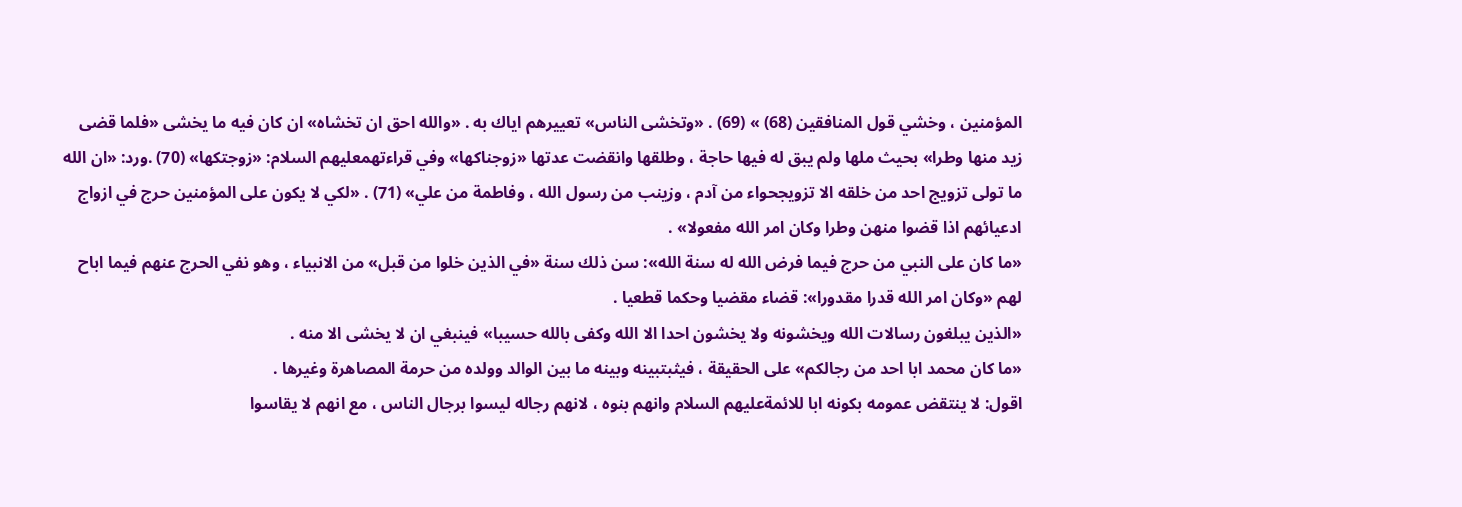المؤمنين ، وخشي قول المنافقين (68) » (69) . «وتخشى الناس» تعييرهم اياك به . «والله احق ان تخشاه» ان كان فيه ما يخشى «فلما قضى زيد منها وطرا» بحيث ملها ولم يبق له فيها حاجة ، وطلقها وانقضت عدتها «زوجناكها» وفي قراءتهمعليهم السلام: «زوجتكها» (70) .ورد: «ان الله ما تولى تزويج احد من خلقه الا تزويجحواء من آدم ، وزينب من رسول الله ، وفاطمة من علي» (71) . «لكي لا يكون على المؤمنين حرج في ازواج ادعيائهم اذا قضوا منهن وطرا وكان امر الله مفعولا» .
«ما كان على النبي من حرج فيما فرض الله له سنة الله»: سن ذلك سنة «في الذين خلوا من قبل» من الانبياء ، وهو نفي الحرج عنهم فيما اباح لهم «وكان امر الله قدرا مقدورا»: قضاء مقضيا وحكما قطعيا .
«الذين يبلغون رسالات الله ويخشونه ولا يخشون احدا الا الله وكفى بالله حسيبا» فينبغي ان لا يخشى الا منه .
«ما كان محمد ابا احد من رجالكم» على الحقيقة ، فيثبتبينه وبينه ما بين الوالد وولده من حرمة المصاهرة وغيرها .
اقول: لا ينتقض عمومه بكونه ابا للائمةعليهم السلام وانهم بنوه ، لانهم رجاله ليسوا برجال الناس ، مع انهم لا يقاسوا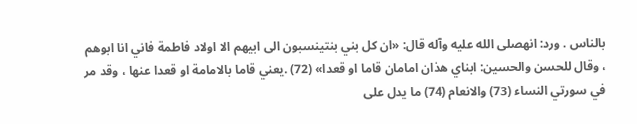بالناس . ورد: انهصلى الله عليه وآله قال: «ان كل بني بنتينسبون الى ابيهم الا اولاد فاطمة فاني انا ابوهم ، وقال للحسن والحسين: ابناي هذان امامان قاما او قعدا» (72) .يعني قاما بالامامة او قعدا عنها ، وقد مر في سورتي النساء (73) والانعام (74) ما يدل على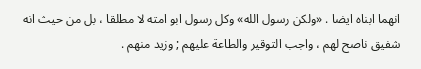انهما ابناه ايضا . «ولكن رسول الله» وكل رسول ابو امته لا مطلقا ، بل من حيث انه شفيق ناصح لهم ، واجب التوقير والطاعة عليهم ; وزيد منهم .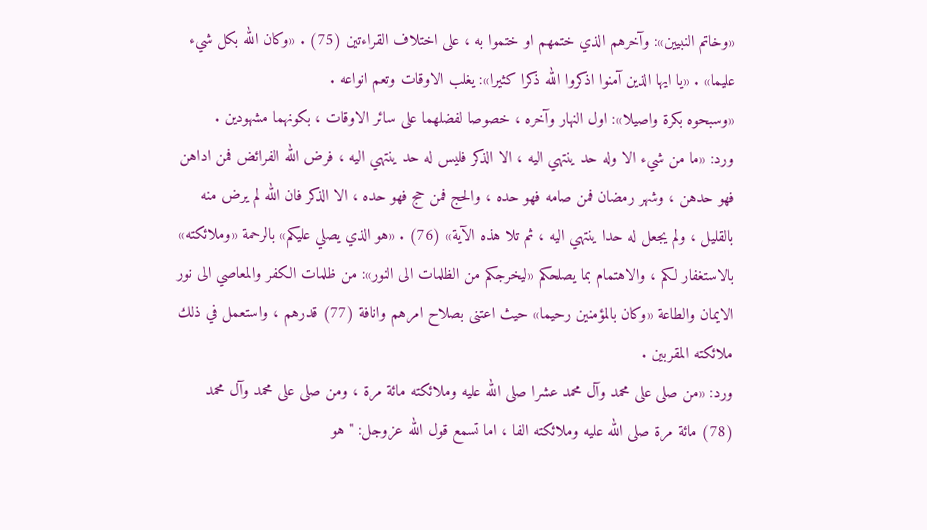«وخاتم النبيين»: وآخرهم الذي ختمهم او ختموا به ، على اختلاف القراءتين (75) . «وكان الله بكل شيء عليما» . «يا ايها الذين آمنوا اذكروا الله ذكرا كثيرا»: يغلب الاوقات وتعم انواعه .
«وسبحوه بكرة واصيلا»: اول النهار وآخره ، خصوصا لفضلهما على سائر الاوقات ، بكونهما مشهودين .
ورد: «ما من شيء الا وله حد ينتهي اليه ، الا الذكر فليس له حد ينتهي اليه ، فرض الله الفرائض فمن اداهن فهو حدهن ، وشهر رمضان فمن صامه فهو حده ، والحج فمن حج فهو حده ، الا الذكر فان الله لم يرض منه بالقليل ، ولم يجعل له حدا ينتهي اليه ، ثم تلا هذه الآية» (76) . «هو الذي يصلي عليكم» بالرحمة «وملائكته» بالاستغفار لكم ، والاهتمام بما يصلحكم «ليخرجكم من الظلمات الى النور»: من ظلمات الكفر والمعاصي الى نور الايمان والطاعة «وكان بالمؤمنين رحيما» حيث اعتنى بصلاح امرهم وانافة (77) قدرهم ، واستعمل في ذلك ملائكته المقربين .
ورد: «من صلى على محمد وآل محمد عشرا صلى الله عليه وملائكته مائة مرة ، ومن صلى على محمد وآل محمد (78) مائة مرة صلى الله عليه وملائكته الفا ، اما تسمع قول الله عزوجل: "هو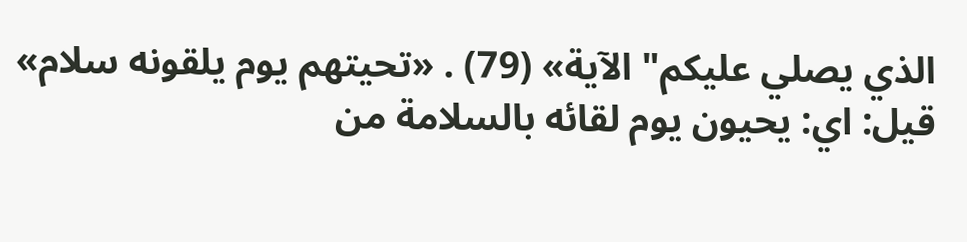الذي يصلي عليكم" الآية» (79) . «تحيتهم يوم يلقونه سلام» قيل: اي: يحيون يوم لقائه بالسلامة من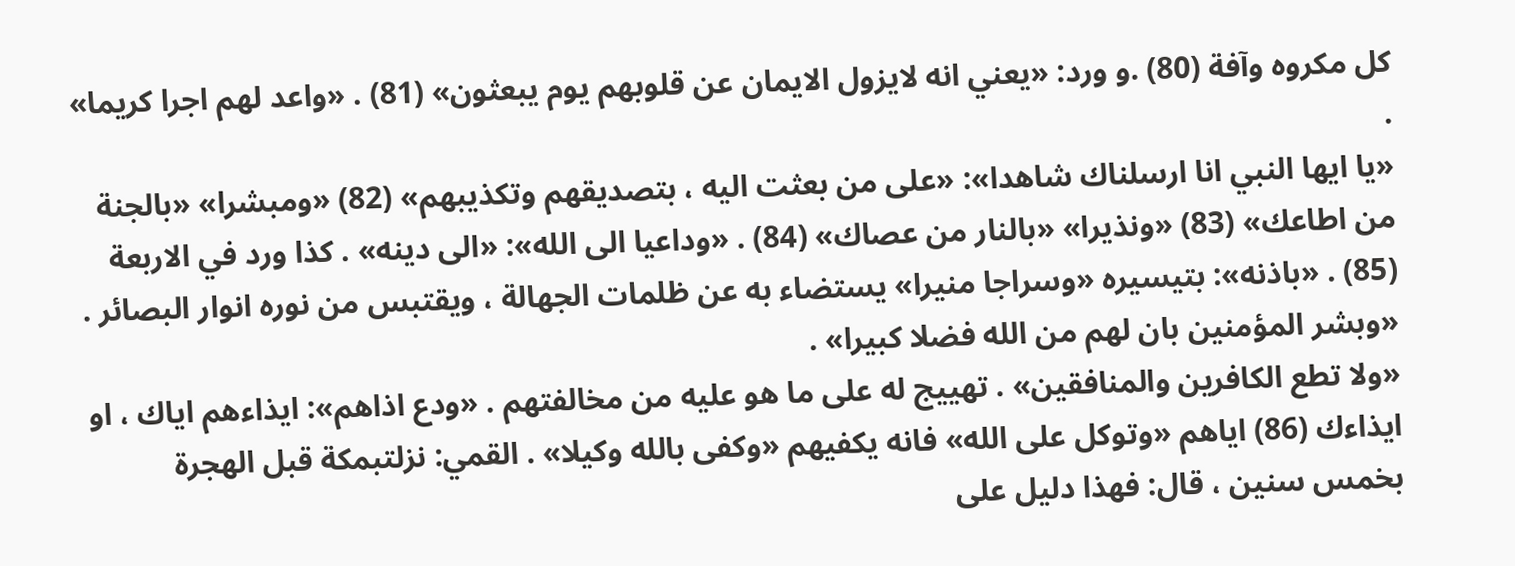كل مكروه وآفة (80) .و ورد: «يعني انه لايزول الايمان عن قلوبهم يوم يبعثون» (81) . «واعد لهم اجرا كريما» .
«يا ايها النبي انا ارسلناك شاهدا»: «على من بعثت اليه ، بتصديقهم وتكذيبهم» (82) «ومبشرا» «بالجنة من اطاعك» (83) «ونذيرا» «بالنار من عصاك» (84) . «وداعيا الى الله»: «الى دينه» . كذا ورد في الاربعة (85) . «باذنه»: بتيسيره «وسراجا منيرا» يستضاء به عن ظلمات الجهالة ، ويقتبس من نوره انوار البصائر .
«وبشر المؤمنين بان لهم من الله فضلا كبيرا» .
«ولا تطع الكافرين والمنافقين» . تهييج له على ما هو عليه من مخالفتهم . «ودع اذاهم»: ايذاءهم اياك ، او ايذاءك (86) اياهم «وتوكل على الله» فانه يكفيهم «وكفى بالله وكيلا» . القمي: نزلتبمكة قبل الهجرة بخمس سنين ، قال: فهذا دليل على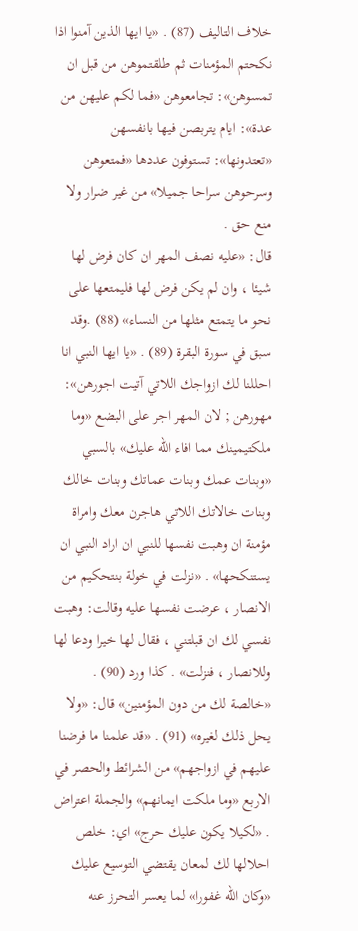خلاف التاليف (87) . «يا ايها الذين آمنوا اذا نكحتم المؤمنات ثم طلقتموهن من قبل ان تمسوهن»: تجامعوهن «فما لكم عليهن من عدة»: ايام يتربصن فيها بانفسهن «تعتدونها»: تستوفون عددها «فمتعوهن وسرحوهن سراحا جميلا» من غير ضرار ولا منع حق .
قال: «عليه نصف المهر ان كان فرض لها شيئا ، وان لم يكن فرض لها فليمتعها على نحو ما يتمتع مثلها من النساء» (88) .وقد سبق في سورة البقرة (89) . «يا ايها النبي انا احللنا لك ازواجك اللاتي آتيت اجورهن»: مهورهن ; لان المهر اجر على البضع «وما ملكتيمينك مما افاء الله عليك» بالسبي «وبنات عمك وبنات عماتك وبنات خالك وبنات خالاتك اللاتي هاجرن معك وامراة مؤمنة ان وهبت نفسها للنبي ان اراد النبي ان يستنكحها» . «نزلت في خولة بنتحكيم من الانصار ، عرضت نفسها عليه وقالت: وهبت نفسي لك ان قبلتني ، فقال لها خيرا ودعا لها وللانصار ، فنزلت» . كذا ورد (90) . «خالصة لك من دون المؤمنين» قال: «ولا يحل ذلك لغيره» (91) . «قد علمنا ما فرضنا عليهم في ازواجهم» من الشرائط والحصر في الاربع «وما ملكت ايمانهم» والجملة اعتراض . «لكيلا يكون عليك حرج» اي: خلص احلالها لك لمعان يقتضي التوسيع عليك «وكان الله غفورا» لما يعسر التحرز عنه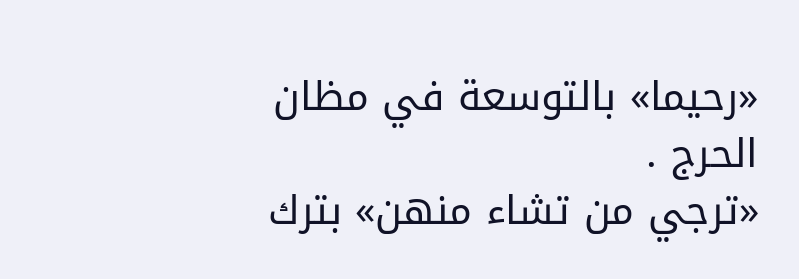«رحيما» بالتوسعة في مظان الحرج .
«ترجي من تشاء منهن» بترك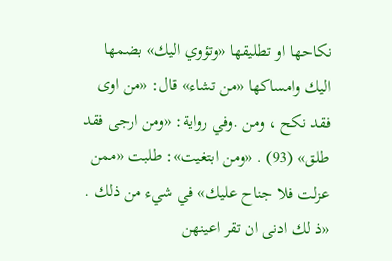نكاحها او تطليقها «وتؤوي اليك» بضمها اليك وامساكها «من تشاء» قال: «من اوى فقد نكح ، ومن .وفي رواية: «ومن ارجى فقد طلق» (93) . «ومن ابتغيت»: طلبت «ممن عزلت فلا جناح عليك» في شيء من ذلك . «ذ لك ادنى ان تقر اعينهن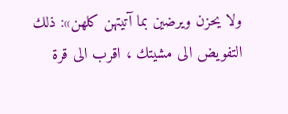ولا يحزن ويرضين بما آتيتهن كلهن»: ذلك التفويض الى مشيتك ، اقرب الى قرة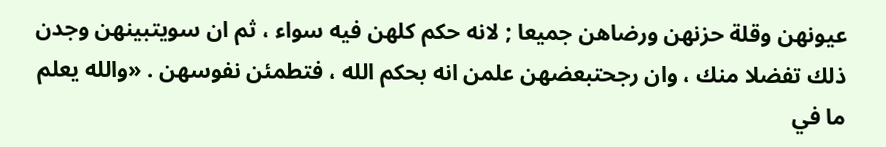عيونهن وقلة حزنهن ورضاهن جميعا ; لانه حكم كلهن فيه سواء ، ثم ان سويتبينهن وجدن ذلك تفضلا منك ، وان رجحتبعضهن علمن انه بحكم الله ، فتطمئن نفوسهن . «والله يعلم ما في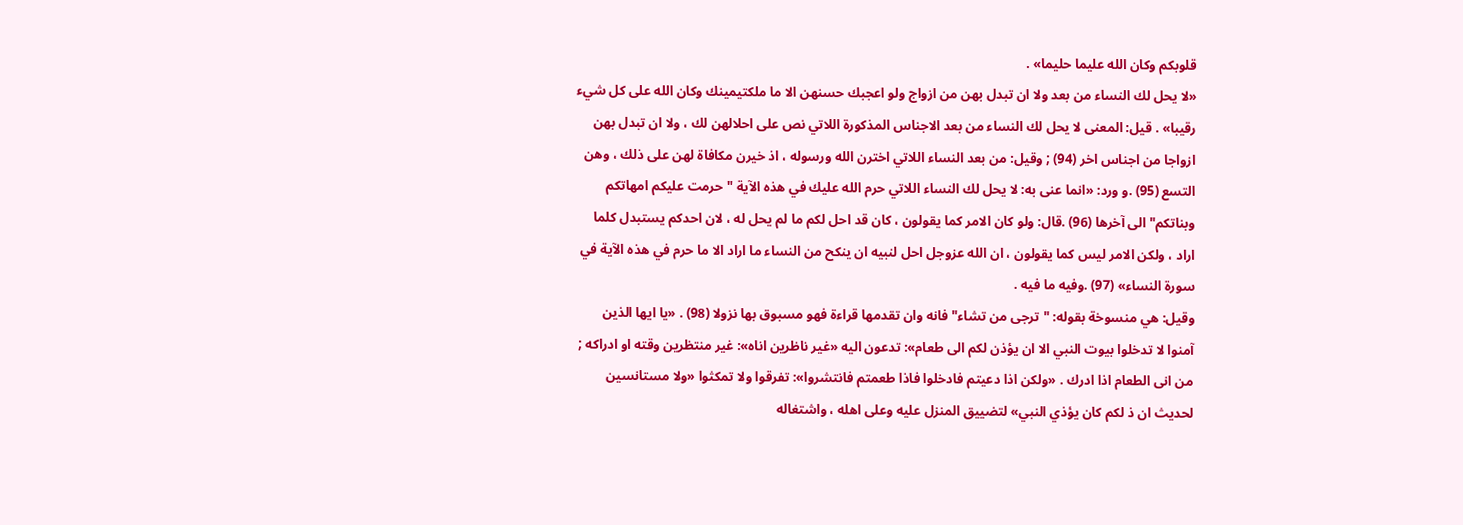قلوبكم وكان الله عليما حليما» .
«لا يحل لك النساء من بعد ولا ان تبدل بهن من ازواج ولو اعجبك حسنهن الا ما ملكتيمينك وكان الله على كل شيء رقيبا» . قيل: المعنى لا يحل لك النساء من بعد الاجناس المذكورة اللاتي نص على احلالهن لك ، ولا ان تبدل بهن ازواجا من اجناس اخر (94) ; وقيل: من بعد النساء اللاتي اخترن الله ورسوله ، اذ خيرن مكافاة لهن على ذلك ، وهن التسع (95) .و ورد: «انما عنى به: لا يحل لك النساء اللاتي حرم الله عليك في هذه الآية "حرمت عليكم امهاتكم وبناتكم" الى آخرها (96) .قال: ولو كان الامر كما يقولون ، كان قد احل لكم ما لم يحل له ، لان احدكم يستبدل كلما اراد ، ولكن الامر ليس كما يقولون ، ان الله عزوجل احل لنبيه ان ينكح من النساء ما اراد الا ما حرم في هذه الآية في سورة النساء» (97) .وفيه ما فيه .
وقيل: هي منسوخة بقوله: "ترجى من تشاء" فانه وان تقدمها قراءة فهو مسبوق بها نزولا (98) . «يا ايها الذين آمنوا لا تدخلوا بيوت النبي الا ان يؤذن لكم الى طعام»: تدعون اليه «غير ناظرين اناه»: غير منتظرين وقته او ادراكه ; من انى الطعام اذا ادرك . «ولكن اذا دعيتم فادخلوا فاذا طعمتم فانتشروا»: تفرقوا ولا تمكثوا «ولا مستانسين لحديث ان ذ لكم كان يؤذي النبي» لتضييق المنزل عليه وعلى اهله ، واشتغاله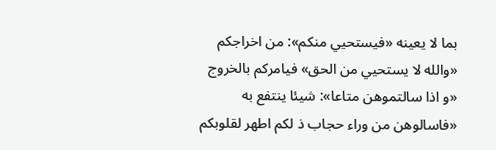بما لا يعينه «فيستحيي منكم»: من اخراجكم «والله لا يستحيي من الحق» فيامركم بالخروج «و اذا سالتموهن متاعا»: شيئا ينتفع به «فاسالوهن من وراء حجاب ذ لكم اطهر لقلوبكم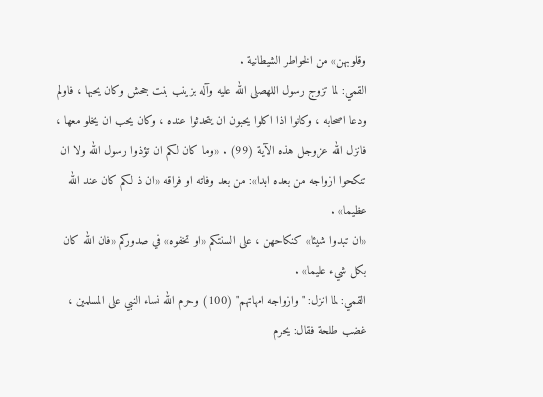وقلوبهن» من الخواطر الشيطانية .
القمي: لما تزوج رسول اللهصلى الله عليه وآله بزينب بنت جحش وكان يحبها ، فاولم ودعا اصحابه ، وكانوا اذا اكلوا يحبون ان يتحدثوا عنده ، وكان يحب ان يخلو معها ، فانزل الله عزوجل هذه الآية (99) . «وما كان لكم ان تؤذوا رسول الله ولا ان تنكحوا ازواجه من بعده ابدا»: من بعد وفاته او فراقه «ان ذ لكم كان عند الله عظيما» .
«ان تبدوا شيئا» كنكاحهن ، على السنتكم «او تخفوه» في صدوركم «فان الله كان بكل شيء عليما» .
القمي: لما انزل: "وازواجه امهاتهم" (100) وحرم الله نساء النبي على المسلمين ، غضب طلحة فقال: يحرم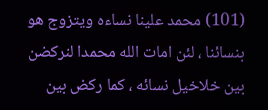(101) محمد علينا نساءه ويتزوج هو بنسائنا ، لئن امات الله محمدا لنركضن بين خلاخيل نسائه ، كما ركض بين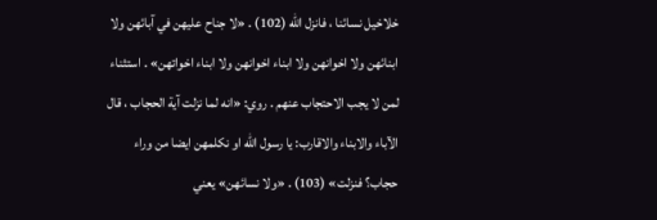خلاخيل نسائنا ، فانزل الله (102) . «لا جناح عليهن في آبائهن ولا ابنائهن ولا اخوانهن ولا ابناء اخوانهن ولا ابناء اخواتهن» . استثناء لمن لا يجب الاحتجاب عنهم . روي: «انه لما نزلت آية الحجاب ، قال الآباء والابناء والاقارب: يا رسول الله او نكلمهن ايضا من وراء حجاب؟ فنزلت» (103) . «ولا نسائهن» يعني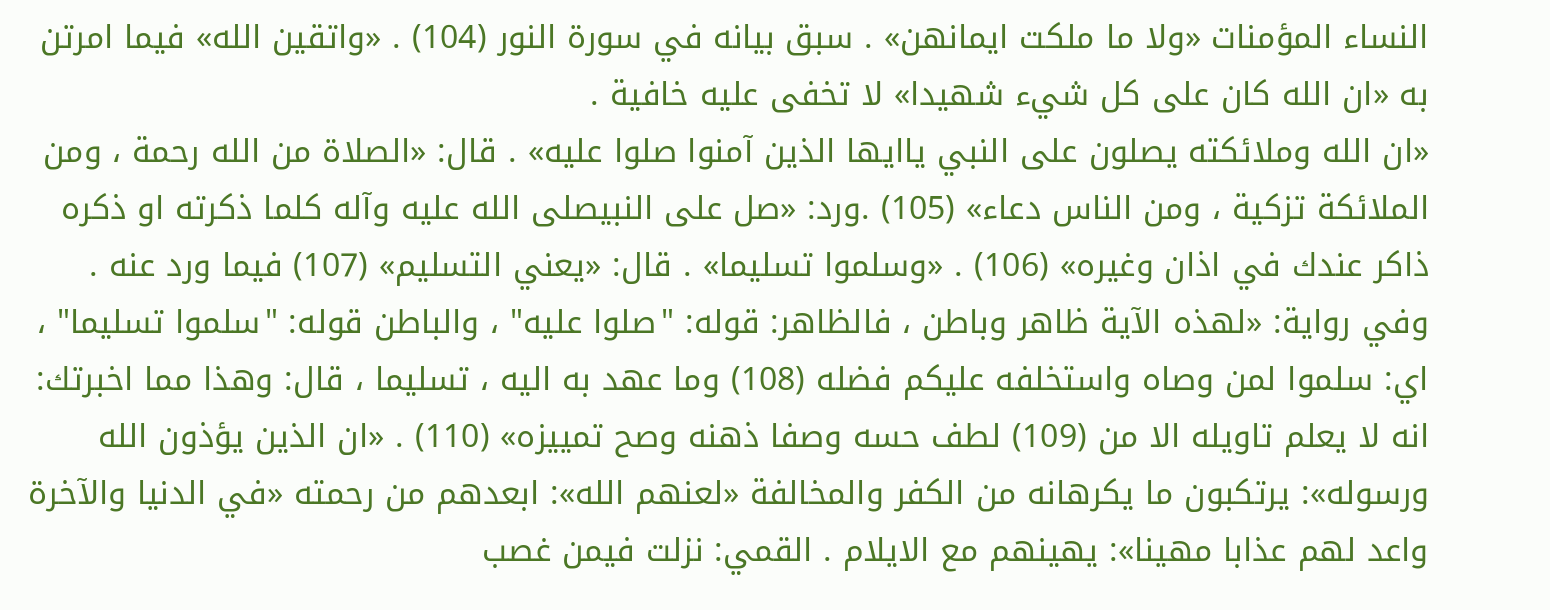النساء المؤمنات «ولا ما ملكت ايمانهن» . سبق بيانه في سورة النور (104) . «واتقين الله» فيما امرتن به «ان الله كان على كل شيء شهيدا» لا تخفى عليه خافية .
«ان الله وملائكته يصلون على النبي ياايها الذين آمنوا صلوا عليه» . قال: «الصلاة من الله رحمة ، ومن الملائكة تزكية ، ومن الناس دعاء» (105) .ورد: «صل على النبيصلى الله عليه وآله كلما ذكرته او ذكره ذاكر عندك في اذان وغيره» (106) . «وسلموا تسليما» . قال: «يعني التسليم» (107) فيما ورد عنه . وفي رواية: «لهذه الآية ظاهر وباطن ، فالظاهر: قوله: "صلوا عليه" ، والباطن قوله: "سلموا تسليما" ، اي: سلموا لمن وصاه واستخلفه عليكم فضله (108) وما عهد به اليه ، تسليما ، قال: وهذا مما اخبرتك: انه لا يعلم تاويله الا من (109) لطف حسه وصفا ذهنه وصح تمييزه» (110) . «ان الذين يؤذون الله ورسوله»: يرتكبون ما يكرهانه من الكفر والمخالفة «لعنهم الله»: ابعدهم من رحمته «في الدنيا والآخرة واعد لهم عذابا مهينا»: يهينهم مع الايلام . القمي: نزلت فيمن غصب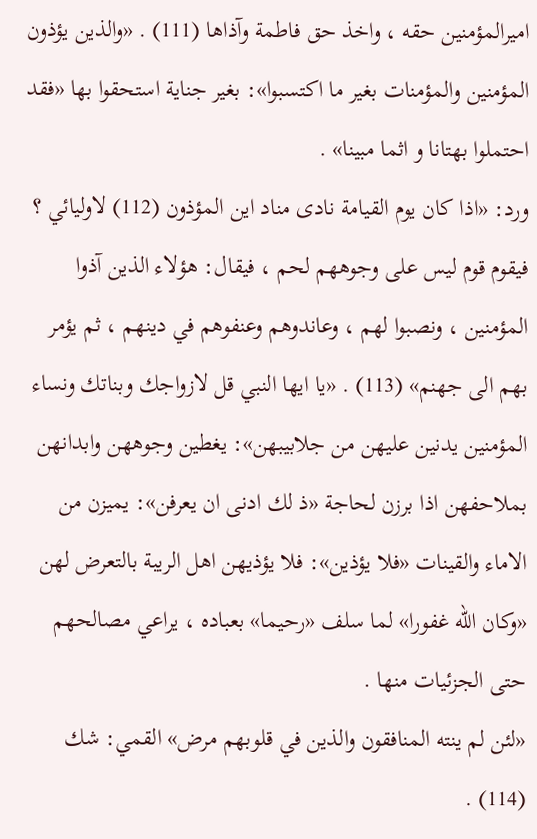اميرالمؤمنين حقه ، واخذ حق فاطمة وآذاها (111) . «والذين يؤذون المؤمنين والمؤمنات بغير ما اكتسبوا»: بغير جناية استحقوا بها «فقد احتملوا بهتانا و اثما مبينا» .
ورد: «اذا كان يوم القيامة نادى مناد اين المؤذون (112) لاوليائي ؟ فيقوم قوم ليس على وجوههم لحم ، فيقال: هؤلاء الذين آذوا المؤمنين ، ونصبوا لهم ، وعاندوهم وعنفوهم في دينهم ، ثم يؤمر بهم الى جهنم» (113) . «يا ايها النبي قل لازواجك وبناتك ونساء المؤمنين يدنين عليهن من جلابيبهن»: يغطين وجوههن وابدانهن بملاحفهن اذا برزن لحاجة «ذ لك ادنى ان يعرفن»: يميزن من الاماء والقينات «فلا يؤذين»: فلا يؤذيهن اهل الريبة بالتعرض لهن «وكان الله غفورا» لما سلف «رحيما» بعباده ، يراعي مصالحهم حتى الجزئيات منها .
«لئن لم ينته المنافقون والذين في قلوبهم مرض» القمي: شك (114) .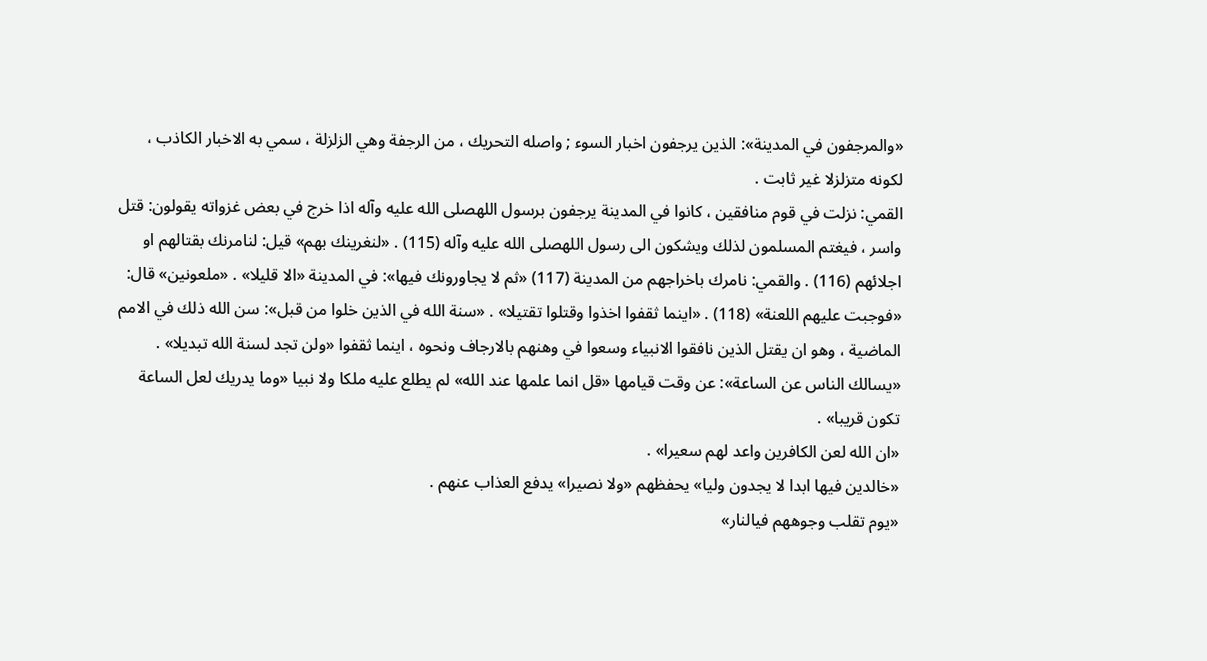«والمرجفون في المدينة»: الذين يرجفون اخبار السوء ; واصله التحريك ، من الرجفة وهي الزلزلة ، سمي به الاخبار الكاذب ، لكونه متزلزلا غير ثابت .
القمي: نزلت في قوم منافقين ، كانوا في المدينة يرجفون برسول اللهصلى الله عليه وآله اذا خرج في بعض غزواته يقولون: قتل واسر ، فيغتم المسلمون لذلك ويشكون الى رسول اللهصلى الله عليه وآله (115) . «لنغرينك بهم» قيل: لنامرنك بقتالهم او اجلائهم (116) . والقمي: نامرك باخراجهم من المدينة (117) «ثم لا يجاورونك فيها»: في المدينة «الا قليلا» . «ملعونين» قال: «فوجبت عليهم اللعنة» (118) . «اينما ثقفوا اخذوا وقتلوا تقتيلا» . «سنة الله في الذين خلوا من قبل»: سن الله ذلك في الامم الماضية ، وهو ان يقتل الذين نافقوا الانبياء وسعوا في وهنهم بالارجاف ونحوه ، اينما ثقفوا «ولن تجد لسنة الله تبديلا» .
«يسالك الناس عن الساعة»: عن وقت قيامها «قل انما علمها عند الله» لم يطلع عليه ملكا ولا نبيا «وما يدريك لعل الساعة تكون قريبا» .
«ان الله لعن الكافرين واعد لهم سعيرا» .
«خالدين فيها ابدا لا يجدون وليا» يحفظهم «ولا نصيرا» يدفع العذاب عنهم .
«يوم تقلب وجوههم فيالنار»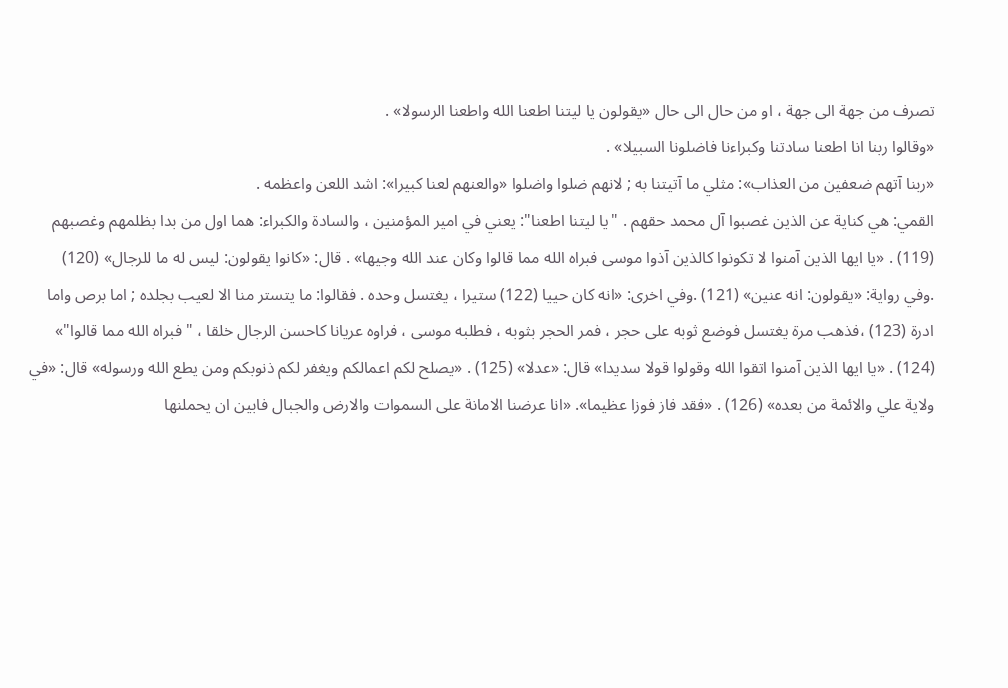تصرف من جهة الى جهة ، او من حال الى حال «يقولون يا ليتنا اطعنا الله واطعنا الرسولا» .
«وقالوا ربنا انا اطعنا سادتنا وكبراءنا فاضلونا السبيلا» .
«ربنا آتهم ضعفين من العذاب»: مثلي ما آتيتنا به ; لانهم ضلوا واضلوا «والعنهم لعنا كبيرا»: اشد اللعن واعظمه .
القمي: هي كناية عن الذين غصبوا آل محمد حقهم . "يا ليتنا اطعنا": يعني في امير المؤمنين ، والسادة والكبراء: هما اول من بدا بظلمهم وغصبهم (119) . «يا ايها الذين آمنوا لا تكونوا كالذين آذوا موسى فبراه الله مما قالوا وكان عند الله وجيها» . قال: «كانوا يقولون: ليس له ما للرجال» (120) .وفي رواية: «يقولون: انه عنين» (121) .وفي اخرى: «انه كان حييا (122) ستيرا ، يغتسل وحده . فقالوا: ما يتستر منا الا لعيب بجلده ; اما برص واما ادرة (123) ،فذهب مرة يغتسل فوضع ثوبه على حجر ، فمر الحجر بثوبه ، فطلبه موسى ، فراوه عريانا كاحسن الرجال خلقا ، "فبراه الله مما قالوا"» (124) . «يا ايها الذين آمنوا اتقوا الله وقولوا قولا سديدا» قال: «عدلا» (125) . «يصلح لكم اعمالكم ويغفر لكم ذنوبكم ومن يطع الله ورسوله» قال: «في ولاية علي والائمة من بعده» (126) . «فقد فاز فوزا عظيما». «انا عرضنا الامانة على السموات والارض والجبال فابين ان يحملنها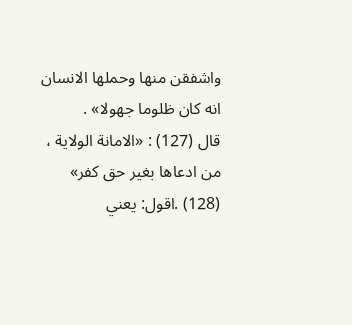واشفقن منها وحملها الانسان انه كان ظلوما جهولا» .
قال (127) : «الامانة الولاية ، من ادعاها بغير حق كفر» (128) .اقول: يعني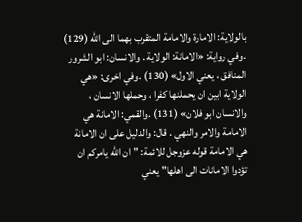بالولاية: الامارة والامامة المتقرب بهما الى الله (129) .وفي رواية: «الامانة: الولاية . والانسان: ابو الشرور المنافق ، يعني الاول» (130) .وفي اخرى: «هي الولاية ابين ان يحملنها كفرا ، وحملها الانسان ، والانسان ابو فلان» (131) .والقمي: الامانة هي الامامة والامر والنهي . قال: والدليل على ان الامانة هي الامامة قوله عزوجل للائمة: "ان الله يامركم ان تؤدوا الامانات الى اهلها" يعني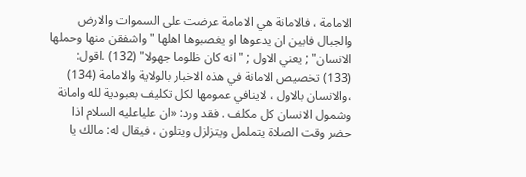الامامة ، فالامانة هي الامامة عرضت على السموات والارض والجبال فابين ان يدعوها او يغصبوها اهلها "واشفقن منها وحملها الانسان" ; يعني الاول ; "انه كان ظلوما جهولا" (132) .اقول: (133) تخصيص الامانة في هذه الاخبار بالولاية والامامة (134) ،والانسان بالاول ، لاينافي عمومها لكل تكليف بعبودية لله وامانة وشمول الانسان كل مكلف . فقد ورد: «ان علياعليه السلام اذا حضر وقت الصلاة يتململ ويتزلزل ويتلون ، فيقال له: مالك يا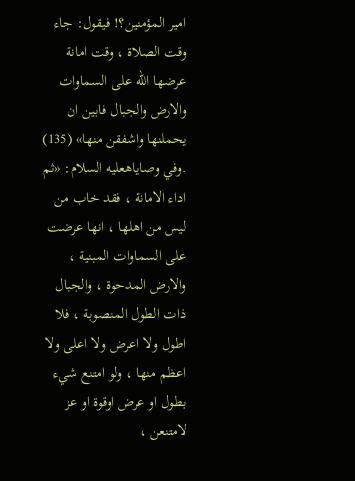امير المؤمنين؟! فيقول: جاء وقت الصلاة ، وقت امانة عرضها الله على السماوات والارض والجبال فابين ان يحملنها واشفقن منها» (135) .وفي وصاياهعليه السلام: «ثم اداء الامانة ، فقد خاب من ليس من اهلها ، انها عرضت على السماوات المبنية ، والارض المدحوة ، والجبال ذات الطول المنصوبة ، فلا اطول ولا اعرض ولا اعلى ولا اعظم منها ، ولو امتنع شيء بطول او عرض اوقوة او عز لامتنعن ،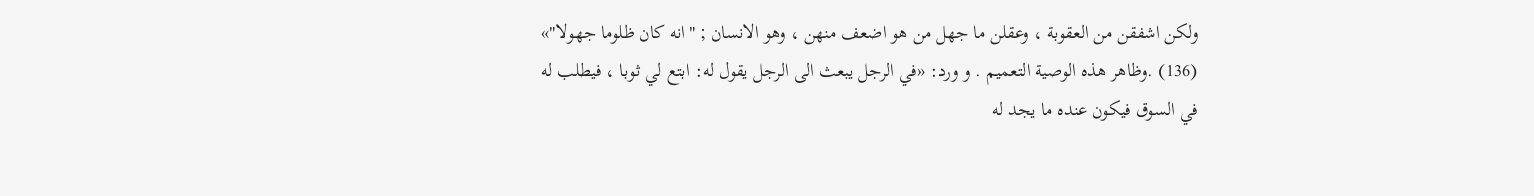ولكن اشفقن من العقوبة ، وعقلن ما جهل من هو اضعف منهن ، وهو الانسان ; "انه كان ظلوما جهولا"» (136) .وظاهر هذه الوصية التعميم . و ورد: «في الرجل يبعث الى الرجل يقول له: ابتع لي ثوبا ، فيطلب له في السوق فيكون عنده ما يجد له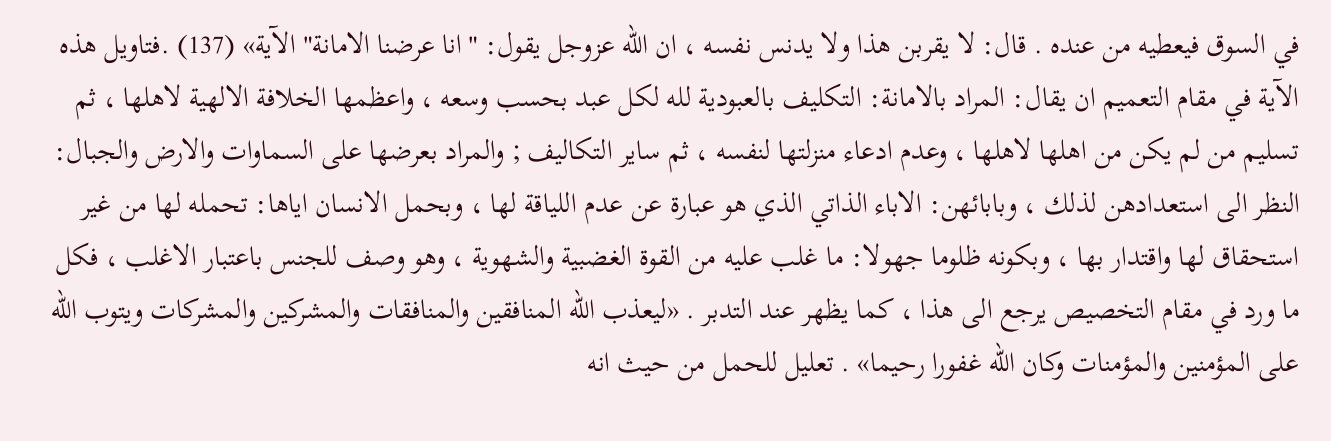في السوق فيعطيه من عنده . قال: لا يقربن هذا ولا يدنس نفسه ، ان الله عزوجل يقول: "انا عرضنا الامانة" الآية» (137) .فتاويل هذه الآية في مقام التعميم ان يقال: المراد بالامانة: التكليف بالعبودية لله لكل عبد بحسب وسعه ، واعظمها الخلافة الالهية لاهلها ، ثم تسليم من لم يكن من اهلها لاهلها ، وعدم ادعاء منزلتها لنفسه ، ثم ساير التكاليف ; والمراد بعرضها على السماوات والارض والجبال: النظر الى استعدادهن لذلك ، وبابائهن: الاباء الذاتي الذي هو عبارة عن عدم اللياقة لها ، وبحمل الانسان اياها: تحمله لها من غير استحقاق لها واقتدار بها ، وبكونه ظلوما جهولا: ما غلب عليه من القوة الغضبية والشهوية ، وهو وصف للجنس باعتبار الاغلب ، فكل ما ورد في مقام التخصيص يرجع الى هذا ، كما يظهر عند التدبر . «ليعذب الله المنافقين والمنافقات والمشركين والمشركات ويتوب الله على المؤمنين والمؤمنات وكان الله غفورا رحيما» . تعليل للحمل من حيث انه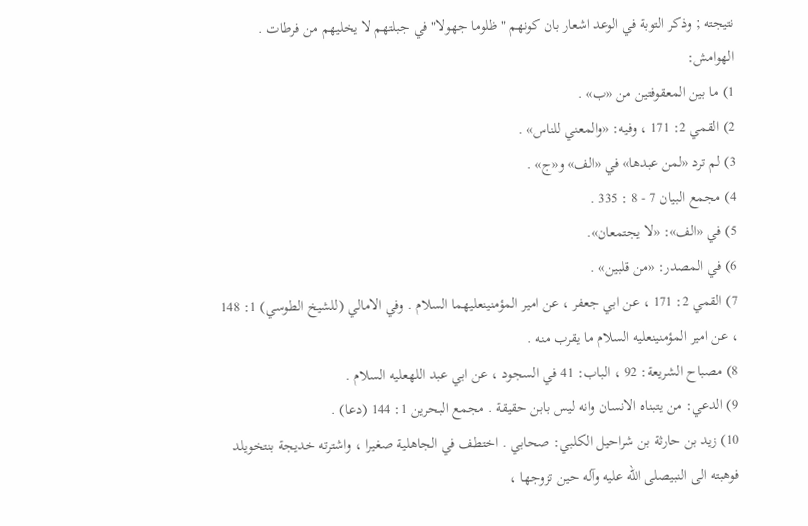نتيجته ; وذكر التوبة في الوعد اشعار بان كونهم "ظلوما جهولا" في جبلتهم لا يخليهم من فرطات .
الهوامش:
1) ما بين المعقوفتين من «ب» .
2) القمي 2: 171 ، وفيه: «والمعني للناس» .
3) لم ترد «لمن عبدها» في «الف» و«ج» .
4) مجمع البيان 7 - 8 : 335 .
5) في «الف»: «لا يجتمعان».
6) في المصدر: «من قلبين» .
7) القمي 2: 171 ، عن ابي جعفر ، عن امير المؤمنينعليهما السلام . وفي الامالي (للشيخ الطوسي) 1: 148 ، عن امير المؤمنينعليه السلام ما يقرب منه .
8) مصباح الشريعة: 92 ، الباب: 41 في السجود ، عن ابي عبد اللهعليه السلام .
9) الدعي: من يتبناه الانسان وانه ليس بابن حقيقة . مجمع البحرين 1: 144 (دعا) .
10) زيد بن حارثة بن شراحيل الكلبي: صحابي . اختطف في الجاهلية صغيرا ، واشترته خديجة بنتخويلد فوهبته الى النبيصلى الله عليه وآله حين تزوجها ،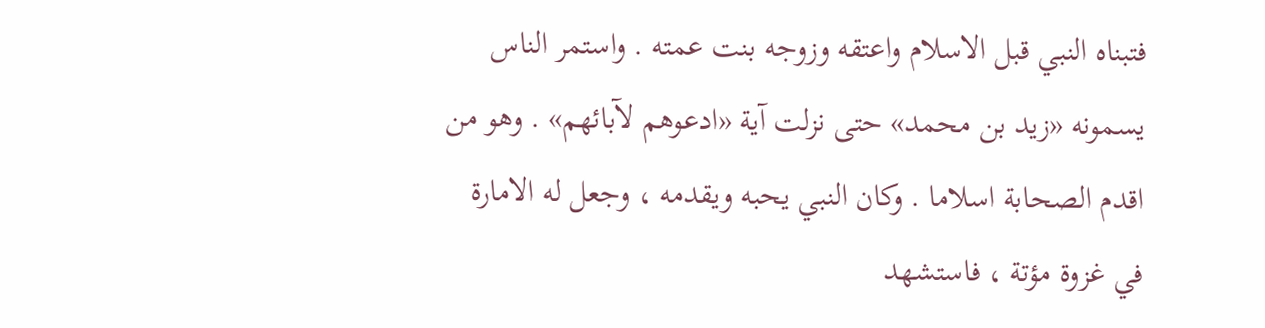فتبناه النبي قبل الاسلام واعتقه وزوجه بنت عمته . واستمر الناس يسمونه «زيد بن محمد» حتى نزلت آية «ادعوهم لآبائهم» . وهو من اقدم الصحابة اسلاما . وكان النبي يحبه ويقدمه ، وجعل له الامارة في غزوة مؤتة ، فاستشهد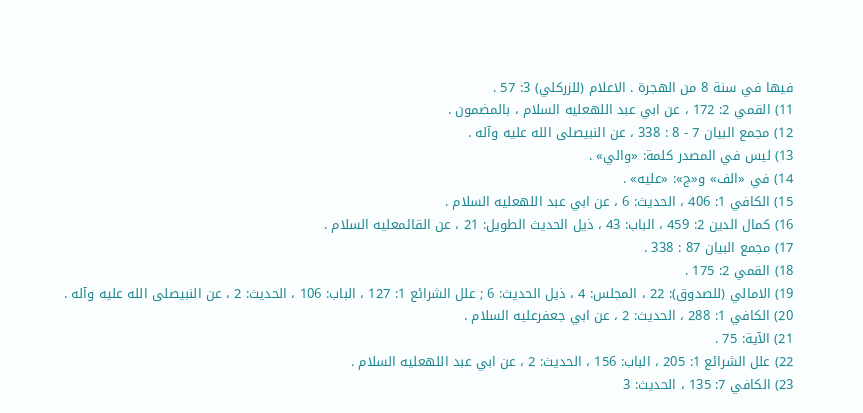فيها في سنة 8 من الهجرة . الاعلام (للزركلي) 3: 57 .
11) القمي 2: 172 ، عن ابي عبد اللهعليه السلام ، بالمضمون .
12) مجمع البيان 7 - 8 : 338 ، عن النبيصلى الله عليه وآله .
13) ليس في المصدر كلمة: «والي» .
14) في «الف» و«ج»: «عليه» .
15) الكافي 1: 406 ، الحديث: 6 ، عن ابي عبد اللهعليه السلام .
16) كمال الدين 2: 459 ، الباب: 43 ، ذيل الحديث الطويل: 21 ، عن القائمعليه السلام .
17) مجمع البيان 87 : 338 .
18) القمي 2: 175 .
19) الامالي (للصدوق): 22 ، المجلس: 4 ، ذيل الحديث: 6 ; علل الشرائع 1: 127 ، الباب: 106 ، الحديث: 2 ، عن النبيصلى الله عليه وآله .
20) الكافي 1: 288 ، الحديث: 2 ، عن ابي جعفرعليه السلام .
21) الآية: 75 .
22) علل الشرائع 1: 205 ، الباب: 156 ، الحديث: 2 ، عن ابي عبد اللهعليه السلام .
23) الكافي 7: 135 ، الحديث: 3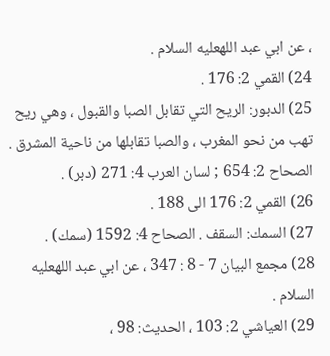، عن ابي عبد اللهعليه السلام .
24) القمي 2: 176 .
25) الدبور: الريح التي تقابل الصبا والقبول ، وهي ريح تهب من نحو المغرب ، والصبا تقابلها من ناحية المشرق . الصحاح 2: 654 ; لسان العرب 4: 271 (دبر) .
26) القمي 2: 176 الى 188 .
27) السمك: السقف . الصحاح 4: 1592 (سمك) .
28) مجمع البيان 7 - 8 : 347 ، عن ابي عبد اللهعليه السلام .
29) العياشي 2: 103 ، الحديث: 98 ،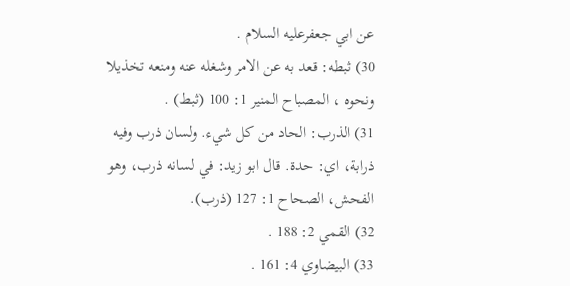عن ابي جعفرعليه السلام .
30) ثبطه: قعد به عن الامر وشغله عنه ومنعه تخذيلا ونحوه ، المصباح المنير 1: 100 (ثبط) .
31) الذرب: الحاد من كل شيء. ولسان ذرب وفيه ذرابة، اي: حدة. قال ابو زيد: في لسانه ذرب، وهو الفحش، الصحاح 1: 127 (ذرب).
32) القمي 2: 188 .
33) البيضاوي 4: 161 .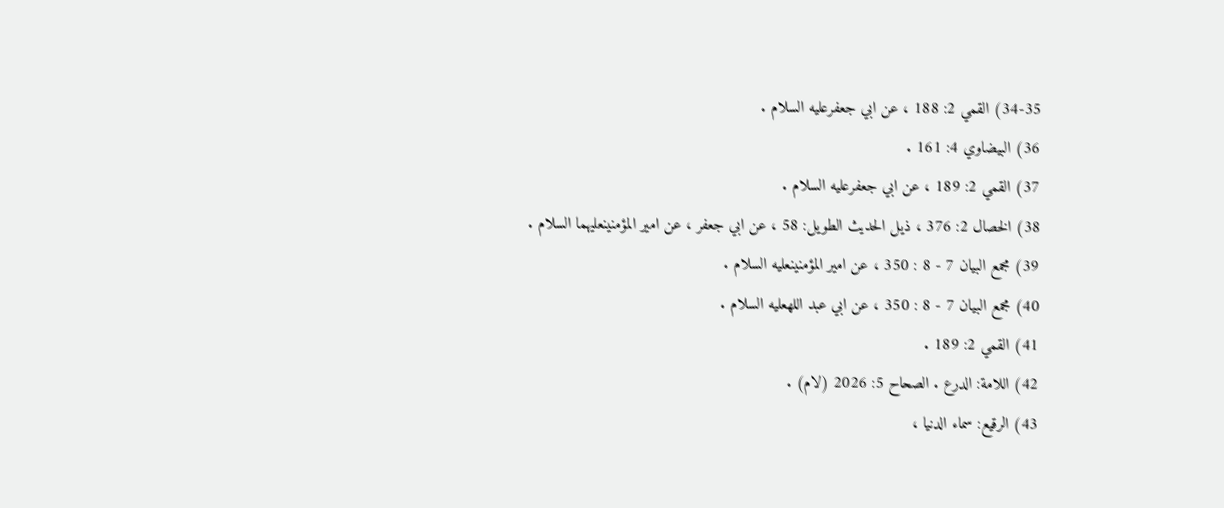34-35) القمي 2: 188 ، عن ابي جعفرعليه السلام .
36) البيضاوي 4: 161 .
37) القمي 2: 189 ، عن ابي جعفرعليه السلام .
38) الخصال 2: 376 ، ذيل الحديث الطويل: 58 ، عن ابي جعفر ، عن امير المؤمنينعليهما السلام .
39) مجمع البيان 7 - 8 : 350 ، عن امير المؤمنينعليه السلام .
40) مجمع البيان 7 - 8 : 350 ، عن ابي عبد اللهعليه السلام .
41) القمي 2: 189 .
42) اللامة: الدرع . الصحاح 5: 2026 (لام) .
43) الرقيع: سماء الدنيا ،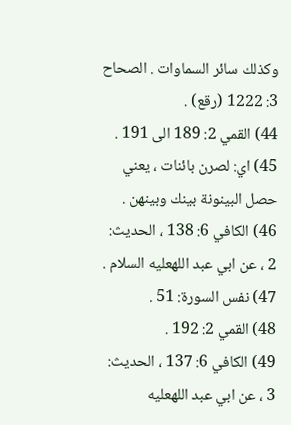وكذلك سائر السماوات . الصحاح 3: 1222 (رقع) .
44) القمي 2: 189 الى 191 .
45) اي: لصرن بائنات ، يعني حصل البينونة بينك وبينهن .
46) الكافي 6: 138 ، الحديث: 2 ، عن ابي عبد اللهعليه السلام .
47) نفس السورة: 51 .
48) القمي 2: 192 .
49) الكافي 6: 137 ، الحديث: 3 ، عن ابي عبد اللهعليه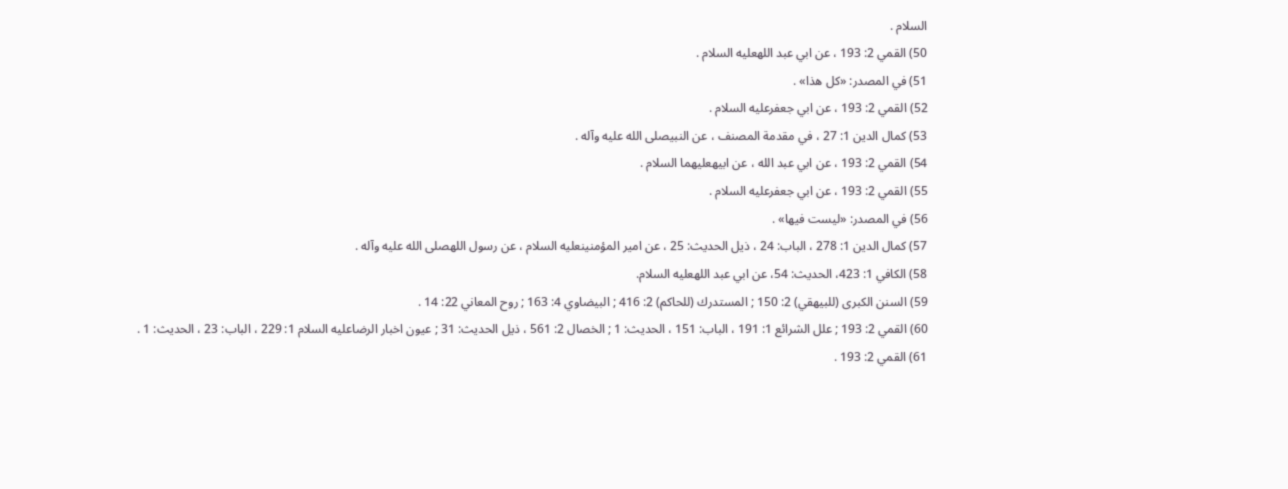السلام .
50) القمي 2: 193 ، عن ابي عبد اللهعليه السلام .
51) في المصدر: «كل هذا» .
52) القمي 2: 193 ، عن ابي جعفرعليه السلام .
53) كمال الدين 1: 27 ، في مقدمة المصنف ، عن النبيصلى الله عليه وآله .
54) القمي 2: 193 ، عن ابي عبد الله ، عن ابيهعليهما السلام .
55) القمي 2: 193 ، عن ابي جعفرعليه السلام .
56) في المصدر: «ليست فيها» .
57) كمال الدين 1: 278 ، الباب: 24 ، ذيل الحديث: 25 ، عن امير المؤمنينعليه السلام ، عن رسول اللهصلى الله عليه وآله .
58) الكافي 1: 423، الحديث: 54، عن ابي عبد اللهعليه السلام.
59) السنن الكبرى (للبيهقي) 2: 150 ; المستدرك (للحاكم) 2: 416 ; البيضاوي 4: 163 ; روح المعاني 22: 14 .
60) القمي 2: 193 ; علل الشرائع 1: 191 ، الباب: 151 ، الحديث: 1 ; الخصال 2: 561 ، ذيل الحديث: 31 ; عيون اخبار الرضاعليه السلام 1: 229 ، الباب: 23 ، الحديث: 1 .
61) القمي 2: 193 .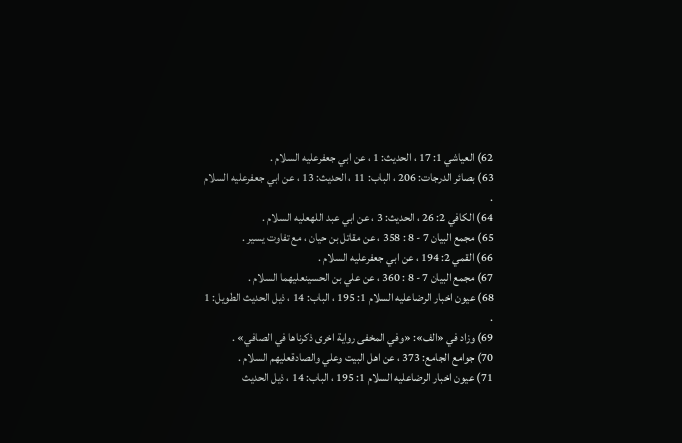62) العياشي 1: 17 ، الحديث: 1 ، عن ابي جعفرعليه السلام .
63) بصائر الدرجات: 206 ، الباب: 11 ، الحديث: 13 ، عن ابي جعفرعليه السلام .
64) الكافي 2: 26 ، الحديث: 3 ، عن ابي عبد اللهعليه السلام .
65) مجمع البيان 7 - 8 : 358 ، عن مقاتل بن حيان ، مع تفاوت يسير .
66) القمي 2: 194 ، عن ابي جعفرعليه السلام .
67) مجمع البيان 7 - 8 : 360 ، عن علي بن الحسينعليهما السلام .
68) عيون اخبار الرضاعليه السلام 1: 195 ، الباب: 14 ، ذيل الحديث الطويل: 1 .
69) وزاد في «الف»: «وفي المخفى رواية اخرى ذكرناها في الصافي» .
70) جوامع الجامع: 373 ، عن اهل البيت وعلي والصادقعليهم السلام .
71) عيون اخبار الرضاعليه السلام 1: 195 ، الباب: 14 ، ذيل الحديث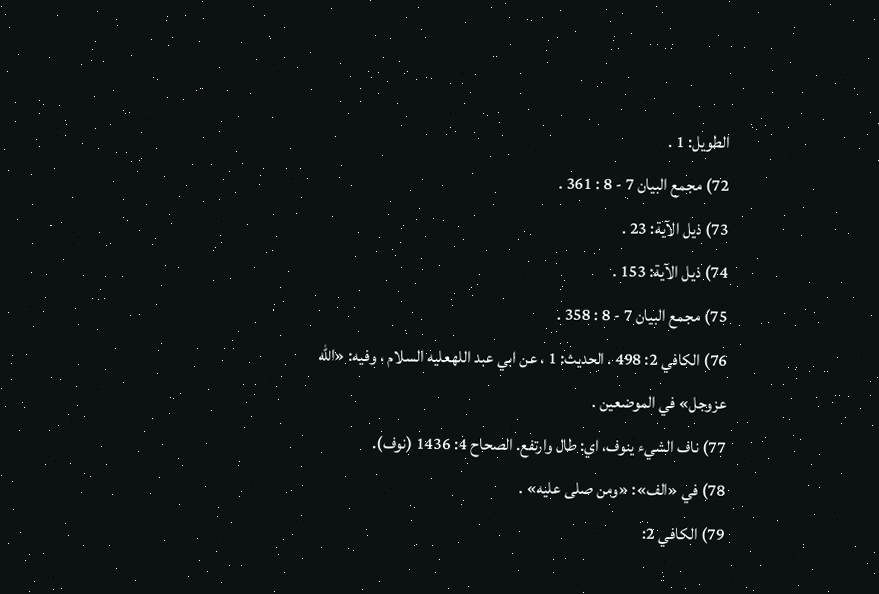الطويل: 1 .
72) مجمع البيان 7 - 8 : 361 .
73) ذيل الآية: 23 .
74) ذيل الآية: 153 .
75) مجمع البيان 7 - 8 : 358 .
76) الكافي 2: 498 ، الحديث: 1 ، عن ابي عبد اللهعليه السلام ، وفيه: «الله عزوجل» في الموضعين .
77) ناف الشيء ينوف، اي: طال وارتفع. الصحاح 4: 1436 (نوف).
78) في «الف»: «ومن صلى عليه» .
79) الكافي 2: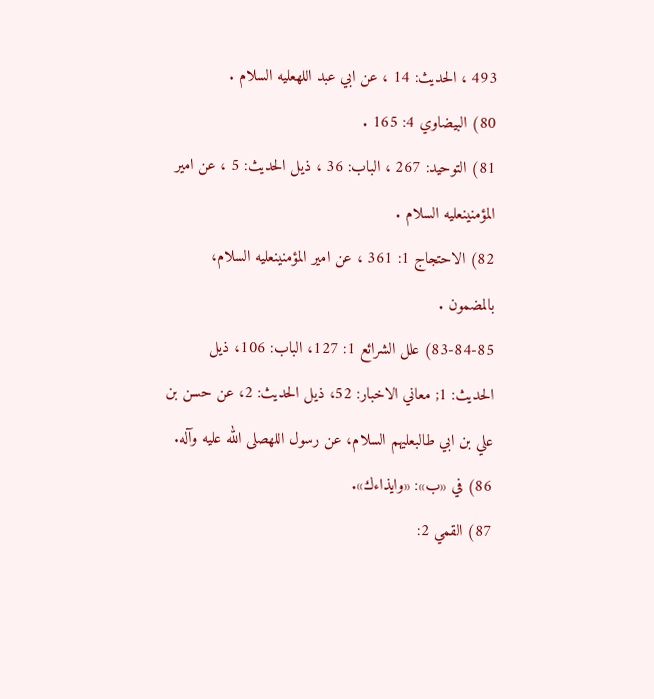493 ، الحديث: 14 ، عن ابي عبد اللهعليه السلام .
80) البيضاوي 4: 165 .
81) التوحيد: 267 ، الباب: 36 ، ذيل الحديث: 5 ، عن امير المؤمنينعليه السلام .
82) الاحتجاج 1: 361 ، عن امير المؤمنينعليه السلام، بالمضمون .
83-84-85) علل الشرائع 1: 127، الباب: 106، ذيل الحديث: 1; معاني الاخبار: 52، ذيل الحديث: 2، عن حسن بن علي بن ابي طالبعليهم السلام، عن رسول اللهصلى الله عليه وآله.
86) في «ب»: «وايذاءك».
87) القمي 2: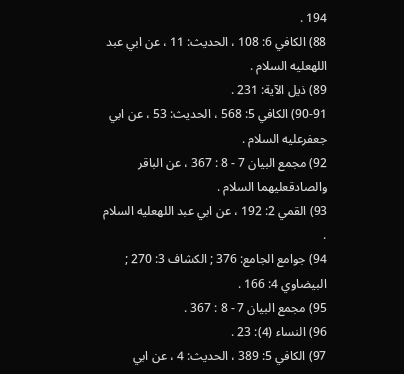194 .
88) الكافي 6: 108 ، الحديث: 11 ، عن ابي عبد اللهعليه السلام .
89) ذيل الآية: 231 .
90-91) الكافي 5: 568 ، الحديث: 53 ، عن ابي جعفرعليه السلام .
92) مجمع البيان 7 - 8 : 367 ، عن الباقر والصادقعليهما السلام .
93) القمي 2: 192 ، عن ابي عبد اللهعليه السلام .
94) جوامع الجامع: 376 ; الكشاف 3: 270 ; البيضاوي 4: 166 .
95) مجمع البيان 7 - 8 : 367 .
96) النساء (4): 23 .
97) الكافي 5: 389 ، الحديث: 4 ، عن ابي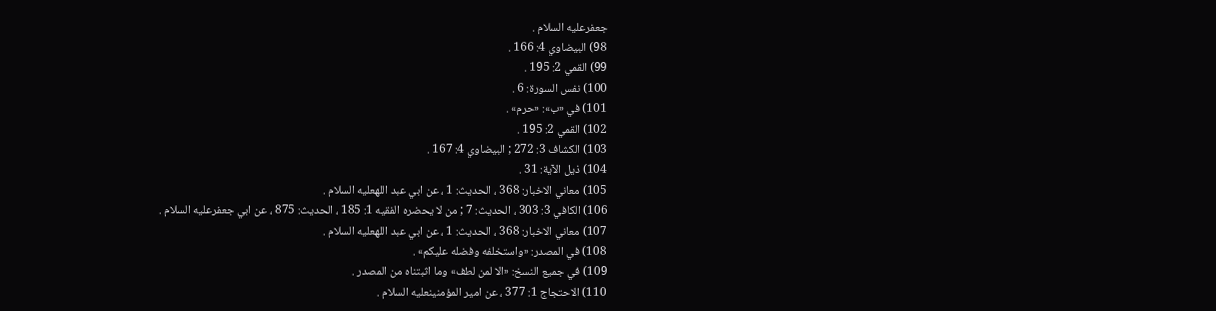جعفرعليه السلام .
98) البيضاوي 4: 166 .
99) القمي 2: 195 .
100) نفس السورة: 6 .
101) في «ب»: «حرم» .
102) القمي 2: 195 .
103) الكشاف 3: 272 ; البيضاوي 4: 167 .
104) ذيل الآية: 31 .
105) معاني الاخبار: 368 ، الحديث: 1 ، عن ابي عبد اللهعليه السلام .
106) الكافي 3: 303 ، الحديث: 7 ; من لا يحضره الفقيه 1: 185 ، الحديث: 875 ، عن ابي جعفرعليه السلام .
107) معاني الاخبار: 368 ، الحديث: 1 ، عن ابي عبد اللهعليه السلام .
108) في المصدر: «واستخلفه وفضله عليكم» .
109) في جميع النسخ: «الا لمن لطف» وما اثبتناه من المصدر .
110) الاحتجاج 1: 377 ، عن امير المؤمنينعليه السلام .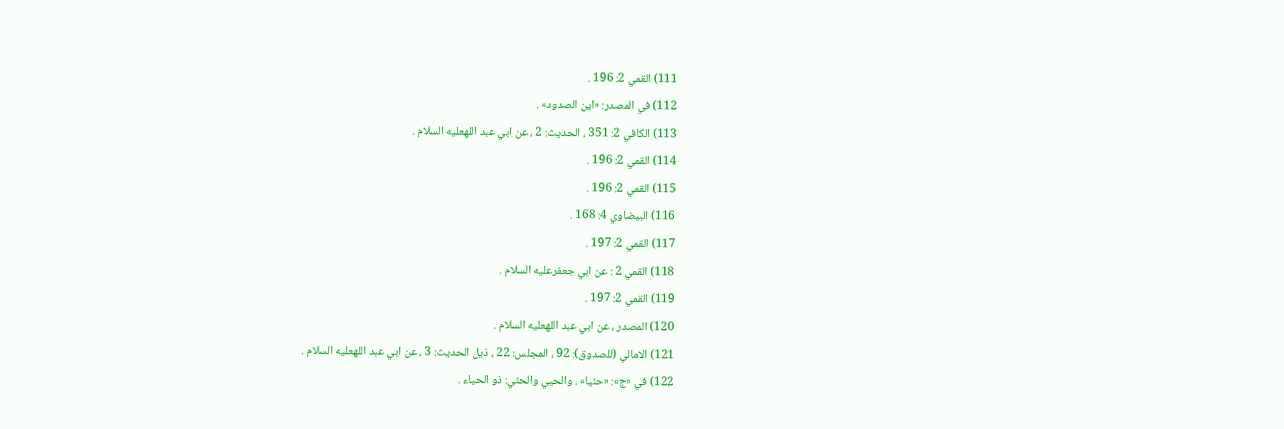111) القمي 2: 196 .
112) في المصدر: «اين الصدود» .
113) الكافي 2: 351 ، الحديث: 2 ، عن ابي عبد اللهعليه السلام .
114) القمي 2: 196 .
115) القمي 2: 196 .
116) البيضاوي 4: 168 .
117) القمي 2: 197 .
118) القمي 2 : عن ابي جعفرعليه السلام .
119) القمي 2: 197 .
120) المصدر ، عن ابي عبد اللهعليه السلام .
121) الامالي (للصدوق): 92 ، المجلس: 22 ، ذيل الحديث: 3 ، عن ابي عبد اللهعليه السلام .
122) في «ج»: «حئيا» . والحيي والحئي: ذو الحياء .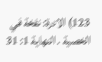123) الادرة: نفخة في الخصية . النهاية 1: 31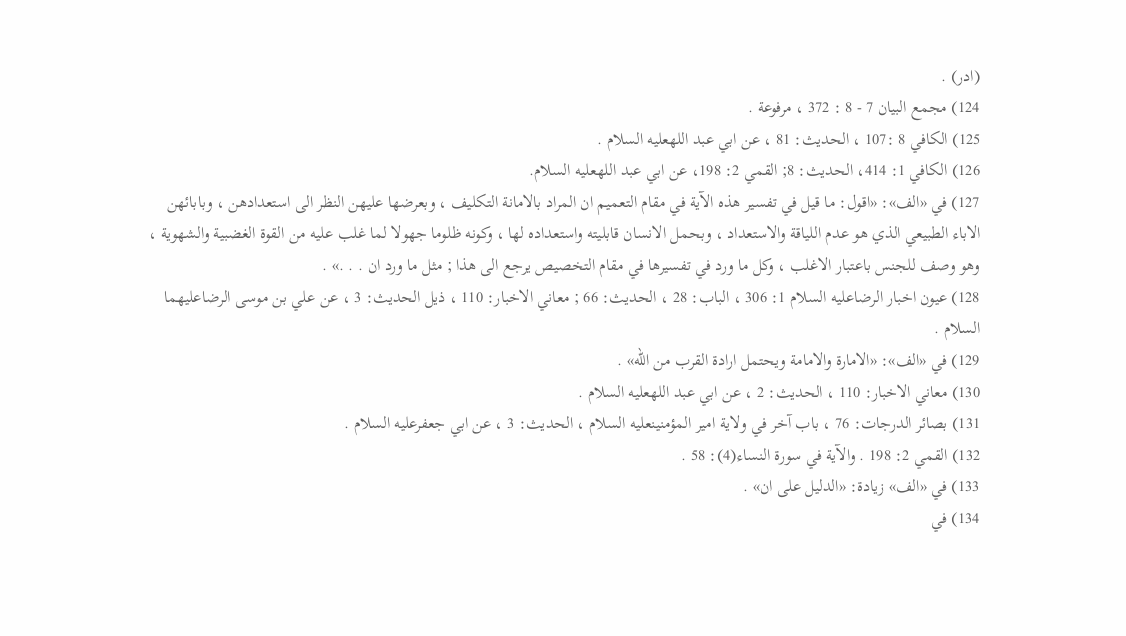(ادر) .
124) مجمع البيان 7 - 8 : 372 ، مرفوعة .
125) الكافي 8 :107 ، الحديث: 81 ، عن ابي عبد اللهعليه السلام .
126) الكافي 1: 414، الحديث: 8; القمي 2: 198، عن ابي عبد اللهعليه السلام.
127) في «الف»: «اقول: ما قيل في تفسير هذه الآية في مقام التعميم ان المراد بالامانة التكليف ، وبعرضها عليهن النظر الى استعدادهن ، وبابائهن الاباء الطبيعي الذي هو عدم اللياقة والاستعداد ، وبحمل الانسان قابليته واستعداده لها ، وكونه ظلوما جهولا لما غلب عليه من القوة الغضبية والشهوية ، وهو وصف للجنس باعتبار الاغلب ، وكل ما ورد في تفسيرها في مقام التخصيص يرجع الى هذا ; مثل ما ورد ان . . .» .
128) عيون اخبار الرضاعليه السلام 1: 306 ، الباب: 28 ، الحديث: 66 ; معاني الاخبار: 110 ، ذيل الحديث: 3 ، عن علي بن موسى الرضاعليهما السلام .
129) في «الف»: «الامارة والامامة ويحتمل ارادة القرب من الله» .
130) معاني الاخبار: 110 ، الحديث: 2 ، عن ابي عبد اللهعليه السلام .
131) بصائر الدرجات: 76 ، باب آخر في ولاية امير المؤمنينعليه السلام ، الحديث: 3 ، عن ابي جعفرعليه السلام .
132) القمي 2: 198 . والآية في سورة النساء(4): 58 .
133) في «الف» زيادة: «الدليل على ان» .
134) في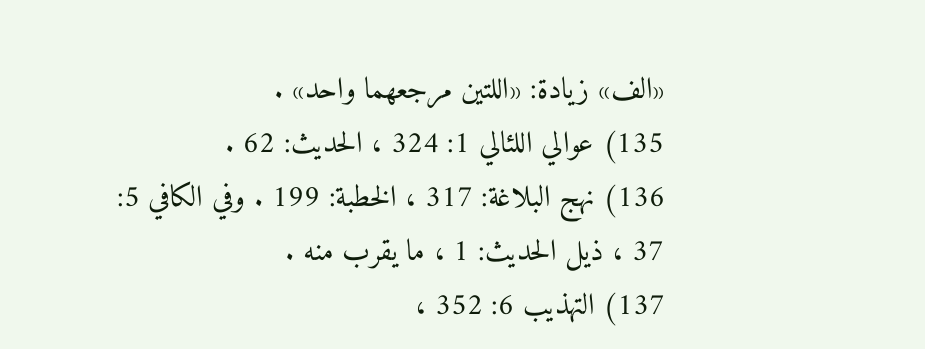«الف» زيادة: «اللتين مرجعهما واحد» .
135) عوالي اللئالي 1: 324 ، الحديث: 62 .
136) نهج البلاغة: 317 ، الخطبة: 199 . وفي الكافي 5: 37 ، ذيل الحديث: 1 ، ما يقرب منه .
137) التهذيب 6: 352 ،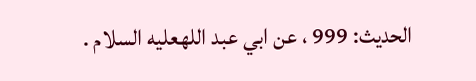الحديث: 999 ، عن ابي عبد اللهعليه السلام .